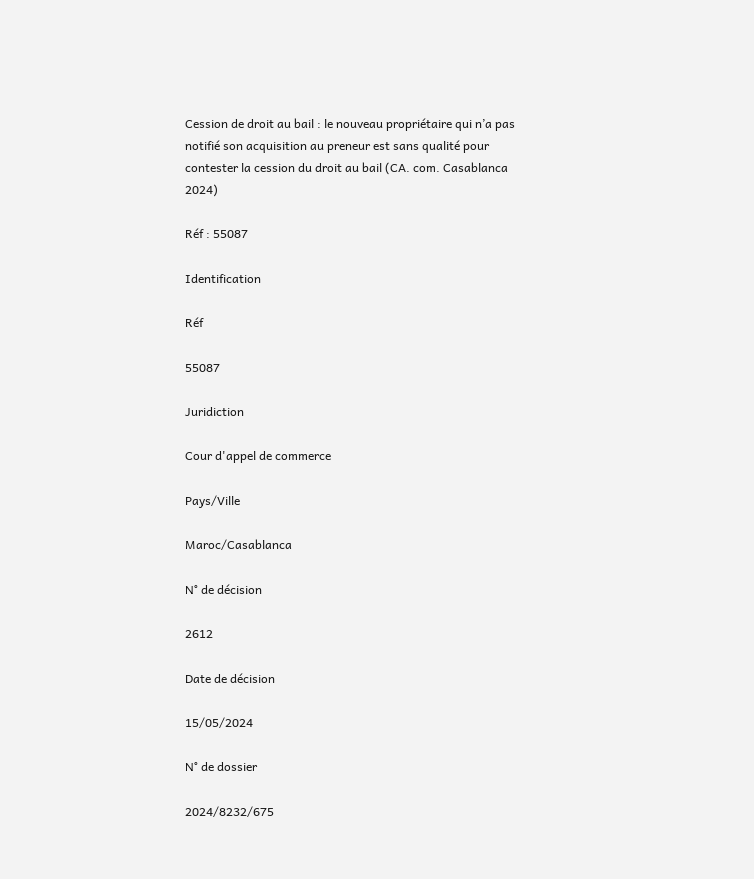Cession de droit au bail : le nouveau propriétaire qui n’a pas notifié son acquisition au preneur est sans qualité pour contester la cession du droit au bail (CA. com. Casablanca 2024)

Réf : 55087

Identification

Réf

55087

Juridiction

Cour d'appel de commerce

Pays/Ville

Maroc/Casablanca

N° de décision

2612

Date de décision

15/05/2024

N° de dossier

2024/8232/675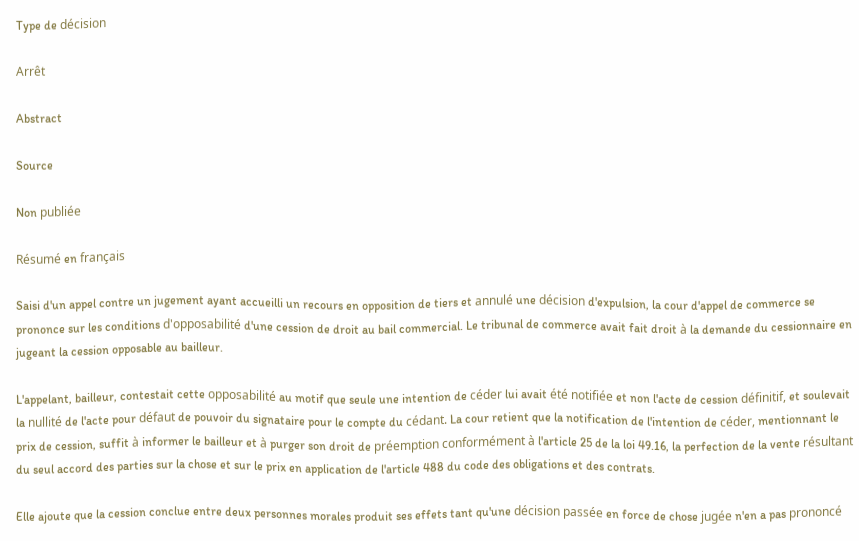Type de décision

Arrêt

Abstract

Source

Non publiée

Résumé en français

Saisi d'un appel contre un jugement ayant accueilli un recours en opposition de tiers et annulé une décision d'expulsion, la cour d'appel de commerce se prononce sur les conditions d'opposabilité d'une cession de droit au bail commercial. Le tribunal de commerce avait fait droit à la demande du cessionnaire en jugeant la cession opposable au bailleur.

L'appelant, bailleur, contestait cette opposabilité au motif que seule une intention de céder lui avait été notifiée et non l'acte de cession définitif, et soulevait la nullité de l'acte pour défaut de pouvoir du signataire pour le compte du cédant. La cour retient que la notification de l'intention de céder, mentionnant le prix de cession, suffit à informer le bailleur et à purger son droit de préemption conformément à l'article 25 de la loi 49.16, la perfection de la vente résultant du seul accord des parties sur la chose et sur le prix en application de l'article 488 du code des obligations et des contrats.

Elle ajoute que la cession conclue entre deux personnes morales produit ses effets tant qu'une décision passée en force de chose jugée n'en a pas prononcé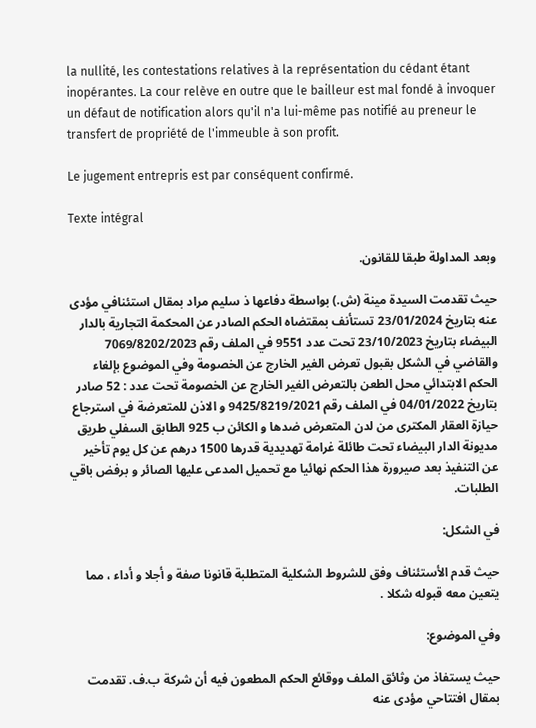la nullité, les contestations relatives à la représentation du cédant étant inopérantes. La cour relève en outre que le bailleur est mal fondé à invoquer un défaut de notification alors qu'il n'a lui-même pas notifié au preneur le transfert de propriété de l'immeuble à son profit.

Le jugement entrepris est par conséquent confirmé.

Texte intégral

وبعد المداولة طبقا للقانون.

حيث تقدمت السيدة مينة (ش.) بواسطة دفاعها ذ سليم مراد بمقال استئنافي مؤدى عنه بتاريخ 23/01/2024 تستأنف بمقتضاه الحكم الصادر عن المحكمة التجارية بالدار البيضاء بتاريخ 23/10/2023 تحت عدد 9551 في الملف رقم 7069/8202/2023 والقاضي في الشكل بقبول تعرض الغير الخارج عن الخصومة وفي الموضوع بإلغاء الحكم الابتدائي محل الطعن بالتعرض الغير الخارج عن الخصومة تحت عدد : 52 صادر بتاريخ 04/01/2022 في الملف رقم 9425/8219/2021 و الاذن للمتعرضة في استرجاع حيازة العقار المكترى من لدن المتعرض ضدها و الكائن ب 925 الطابق السفلي طريق مديونة الدار البيضاء تحت طائلة غرامة تهديدية قدرها 1500 درهم عن كل يوم تأخير عن التنفيذ بعد صيرورة هذا الحكم نهائيا مع تحميل المدعى عليها الصائر و برفض باقي الطلبات.

في الشكل:

حيث قدم الأستئناف وفق للشروط الشكلية المتطلبة قانونا صفة و أجلا و أداء ، مما يتعين معه قبوله شكلا .

وفي الموضوع:

حيث يستفاذ من وثائق الملف ووقائع الحكم المطعون فيه أن شركة ب.ف. تقدمت بمقال افتتاحي مؤدى عنه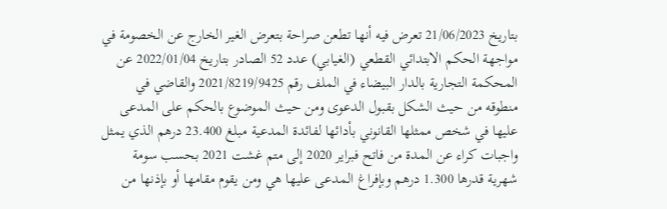بتاريخ 21/06/2023 تعرض فيه أنها تطعن صراحة بتعرض الغير الخارج عن الخصومة في مواجهة الحكم الابتدائي القطعي (الغيابي) عدد 52 الصادر بتاريخ 2022/01/04 عن المحكمة التجارية بالدار البيضاء في الملف رقم 2021/8219/9425 والقاضي في منطوقه من حيث الشكل بقبول الدعوى ومن حيث الموضوع بالحكم على المدعى عليها في شخص ممثلها القانوني بأدائها لفائدة المدعية مبلغ 23.400 درهم الذي يمثل واجبات كراء عن المدة من فاتح فبراير 2020 إلى متم غشت 2021 بحسب سومة شهرية قدرها 1.300 درهم وبإفراغ المدعى عليها هي ومن يقوم مقامها أو بإذنها من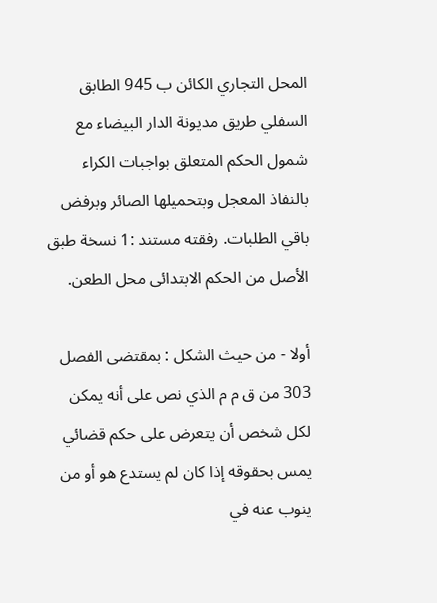المحل التجاري الكائن ب 945 الطابق السفلي طريق مديونة الدار البيضاء مع شمول الحكم المتعلق بواجبات الكراء بالنفاذ المعجل وبتحميلها الصائر وبرفض باقي الطلبات. رفقته مستند :1 نسخة طبق الأصل من الحكم الابتدائى محل الطعن.

أولا - من حيث الشكل : بمقتضى الفصل 303 من ق م م الذي نص على أنه يمكن لكل شخص أن يتعرض على حكم قضائي يمس بحقوقه إذا كان لم يستدع هو أو من ينوب عنه في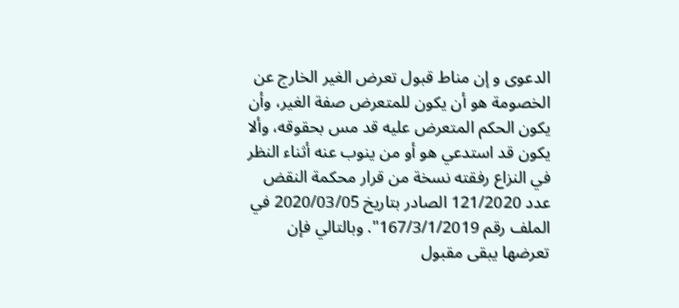الدعوى و إن مناط قبول تعرض الغير الخارج عن الخصومة هو أن يكون للمتعرض صفة الغير، وأن يكون الحكم المتعرض عليه قد مس بحقوقه، وألا يكون قد استدعي هو أو من ينوب عنه أثناء النظر في النزاع رفقته نسخة من قرار محكمة النقض عدد 121/2020 الصادر بتاريخ 2020/03/05 في الملف رقم 167/3/1/2019". وبالتالي فإن تعرضها يبقى مقبول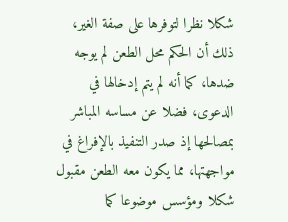شكلا نظرا لتوفرها على صفة الغير، ذلك أن الحكم محل الطعن لم يوجه ضدها، كما أنه لم يتم إدخالها في الدعوى، فضلا عن مساسه المباشر بمصالحها إذ صدر التنفيذ بالإفراغ في مواجهتها، مما يكون معه الطعن مقبول شكلا ومؤسس موضوعا كما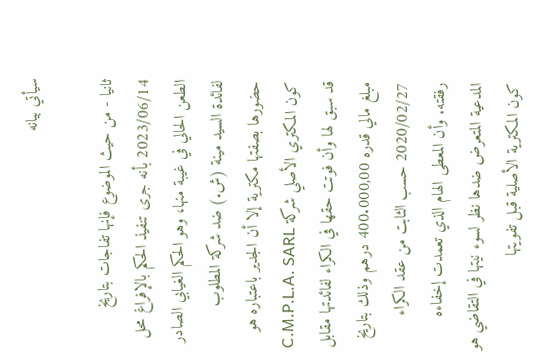سيأتي بيانه

ثانيا - من حيث الموضوع فإنها تفاجات بتاريخ 2023/06/14 بأنه جرى تنفيذ الحكم بالإفراغ محل الطعن الحالي في غيبة منها، وهو الحكم الغيابي الصادر لفائدة السيد مينة (ش.) ضد شركة المطلوب حضورها بصفتها مكترية إلا أن الجدير باعتباره هو كون المكتري الأصلي شركة C.M.P.L.A. SARL قد سبق لها وأن فوتت حقها في الكراء لفائدتها مقابل مبلغ مالي قدره 400.000,00 درهم وذلك بتاريخ 2020/02/27 حسب الثابت من عقد الكراء رفقته. وأن المعطى الهام الذي تعمدت إخفاءه المدعية المتعرض ضدها نظر لسوء نيتها في التقاضي هو كون المكترية الأصلية قبل تفويتها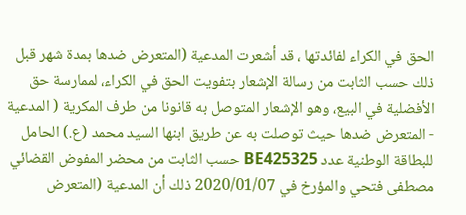الحق في الكراء لفائدتها ، قد أشعرت المدعية (المتعرض ضدها بمدة شهر قبل ذلك حسب الثابت من رسالة الإشعار بتفويت الحق في الكراء، لممارسة حق الأفضلية في البيع، وهو الإشعار المتوصل به قانونا من طرف المكرية ( المدعية - المتعرض ضدها حيث توصلت به عن طريق ابنها السيد محمد (ع.) الحامل للبطاقة الوطنية عدد BE425325 حسب الثابت من محضر المفوض القضائي مصطفى فتحي والمؤرخ في 2020/01/07 ذلك أن المدعية (المتعرض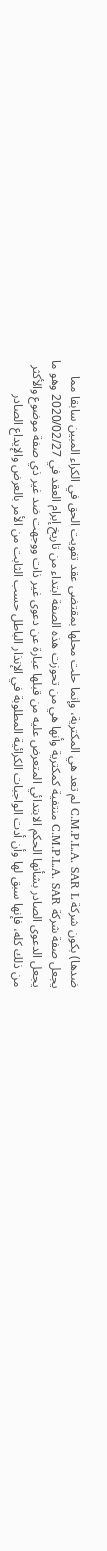ضدها) بكون شركة C.M.P.L.A. SAR L لم تعد هي المكترية، وإنما حلت محلها بمقتضى عقد تفويت الحق في الكراء المبين سابقا مما يجعل صفة شركة C.M.P.L.A. SAR منتفية كمكترية وأنها هي من تحوزت هذه الصفة ابتداء من تاريخ إبرام العقد في 2020/02/27 وهو ما يجعل الدعوى الصادر بشأنها الحكم الابتدائي المتعرض عليه من قبلها عبارة عن دعوى غير ذات ووجهت ضد غير ذي صفة موضوع والأكثر من ذلك كله، فإنها سبق لها وأن أدت الواجبات الكرائية المطلوبة في الإنذار الباطل حسب الثابت من الأمر بالعرض والإيداع الصادر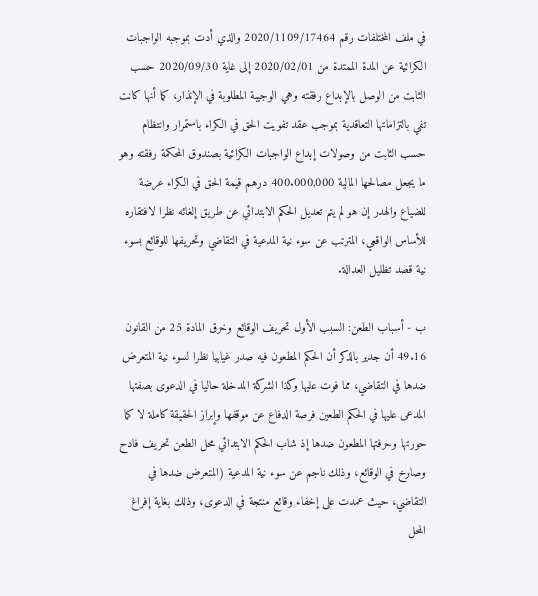في ملف المختلفات رقم 2020/1109/17464 والذي أدت بموجبه الواجبات الكرائية عن المدة الممتدة من 2020/02/01 إلى غاية 2020/09/30 حسب الثابت من الوصل بالإبداع رفقته وهي الوجيبة المطلوبة في الإنذار، كما أنها كانت تفي بالتزاماتها التعاقدية بموجب عقد تفويت الحق في الكراء باستمرار وانتظام حسب الثابت من وصولات إبداع الواجبات الكرائية بصندوق المحكمة رفقته وهو ما يجعل مصالحها المالية 400.000,000 درهم قيمة الحق في الكراء عرضة للضياع والهدر إن هو لم يتم تعديل الحكم الابتدائي عن طريق إلغائه نظرا لافتقاره للأساس الواقعي، المترتب عن سوء نية المدعية في التقاضي وتحريفها للوقائع بسوء نية قصد تظليل العدالة.

ب - أسباب الطعن: السبب الأول تحريف الوقائع وخرق المادة 25 من القانون 49.16 أن جدير بالذكر أن الحكم المطعون فيه صدر غيابيا نظرا لسوء نية المتعرض ضدها في التقاضي، مما فوت عليها وكذا الشركة المدخلة حاليا في الدعوى بصفتها المدعى عليها في الحكم الطعين فرصة الدفاع عن موقفها وإبراز الحقيقة كاملة لا كما حورتها وحرفتها المطعون ضدها إذ شاب الحكم الابتدائي محل الطعن تحريف فادح وصارخ في الوقائع، وذلك ناجم عن سوء نية المدعية (المتعرض ضدها في التقاضي، حيث عمدت على إخفاء وقائع منتجة في الدعوى، وذلك بغاية إفراغ المحل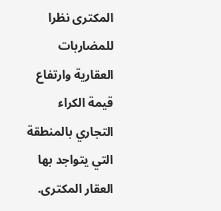المكترى نظرا للمضاربات العقارية وارتفاع قيمة الكراء التجاري بالمنطقة التي يتواجد بها العقار المكترى.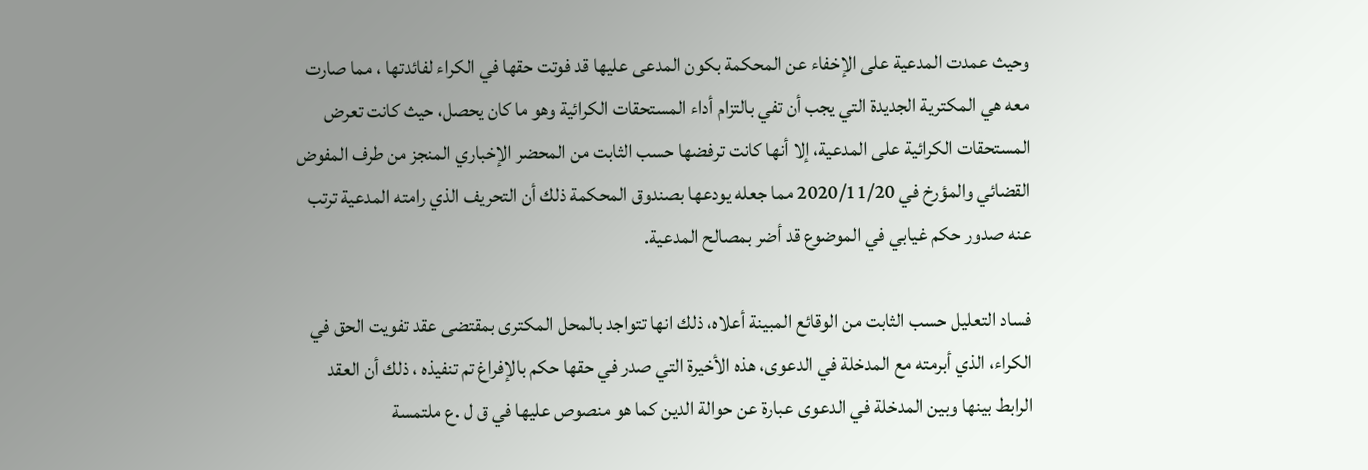وحيث عمدت المدعية على الإخفاء عن المحكمة بكون المدعى عليها قد فوتت حقها في الكراء لفائدتها ، مما صارت معه هي المكترية الجديدة التي يجب أن تفي بالتزام أداء المستحقات الكرائية وهو ما كان يحصل، حيث كانت تعرض المستحقات الكرائية على المدعية، إلا أنها كانت ترفضها حسب الثابت من المحضر الإخباري المنجز من طرف المفوض القضائي والمؤرخ في 2020/11/20 مما جعله يودعها بصندوق المحكمة ذلك أن التحريف الذي رامته المدعية ترتب عنه صدور حكم غيابي في الموضوع قد أضر بمصالح المدعية.

فساد التعليل حسب الثابت من الوقائع المبينة أعلاه، ذلك انها تتواجد بالمحل المكترى بمقتضى عقد تفويت الحق في الكراء، الذي أبرمته مع المدخلة في الدعوى، هذه الأخيرة التي صدر في حقها حكم بالإفراغ تم تنفيذه ، ذلك أن العقد الرابط بينها وبين المدخلة في الدعوى عبارة عن حوالة الدين كما هو منصوص عليها في ق ل .ع ملتمسة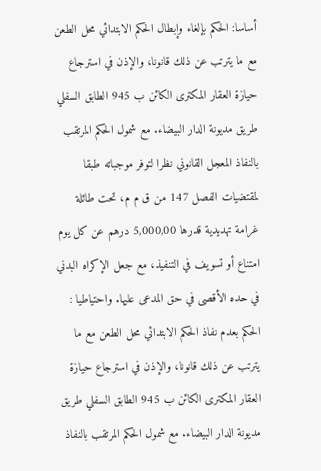أساسا: الحكم بإلغاء وإبطال الحكم الابتدائي محل الطعن مع ما يترتب عن ذلك قانونا، والإذن في استرجاع حيازة العقار المكترى الكائن ب 945 الطابق السفلي طريق مديونة الدار البيضاء. مع شمول الحكم المرتقب بالنفاذ المعجل القانوني نظرا لتوفر موجباته طبقا لمقتضيات الفصل 147 من ق م م، تحت طائلة غرامة تهديدية قدرها 5,000,00 درهم عن كل يوم امتناع أو تسويف في التنفيذ، مع جعل الإكراه البدني في حده الأقصى في حق المدعى عليها. واحتياطيا : الحكم بعدم نفاذ الحكم الابتدائي محل الطعن مع ما يترتب عن ذلك قانونا، والإذن في استرجاع حيازة العقار المكترى الكائن ب 945 الطابق السفلي طريق مديونة الدار البيضاء. مع شمول الحكم المرتقب بالنفاذ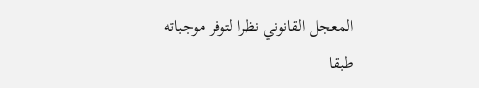المعجل القانوني نظرا لتوفر موجباته طبقا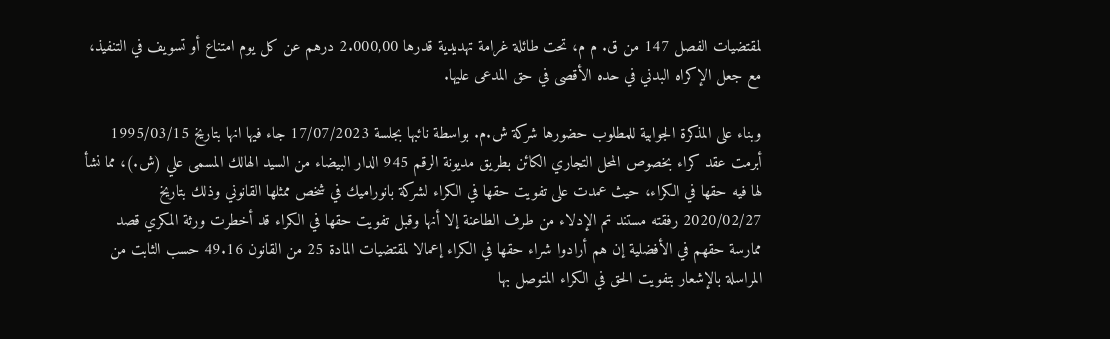لمقتضيات الفصل 147 من ق. م م، تحت طائلة غرامة تهديدية قدرها 2.000,00 درهم عن كل يوم امتناع أو تسويف في التنفيذ، مع جعل الإكراه البدني في حده الأقصى في حق المدعى عليها.

وبناء على المذكرة الجوابية للمطلوب حضورها شركة ش.م. بواسطة نائبها بجلسة 17/07/2023 جاء فيها انها بتاريخ 1995/03/15 أبرمت عقد كراء بخصوص المحل التجاري الكائن بطريق مديونة الرقم 945 الدار البيضاء من السيد الهالك المسمى علي (ش.)، مما نشأ لها فيه حقها في الكراء، حيث عمدت على تفويت حقها في الكراء لشركة بانوراميك في شخص ممثلها القانوني وذلك بتاريخ 2020/02/27 رفقته مستند تم الإدلاء من طرف الطاعنة إلا أنها وقبل تفويت حقها في الكراء قد أخطرت ورثة المكري قصد ممارسة حقهم في الأفضلية إن هم أرادوا شراء حقها في الكراء إعمالا لمقتضيات المادة 25 من القانون 49.16 حسب الثابت من المراسلة بالإشعار بتفويت الحق في الكراء المتوصل بها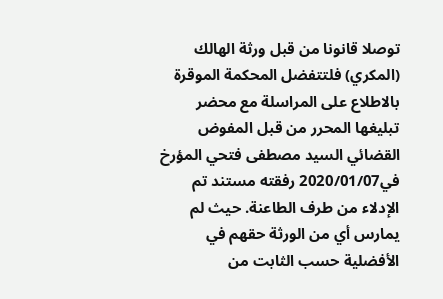توصلا قانونا من قبل ورثة الهالك (المكري) فلتتفضل المحكمة الموقرة بالاطلاع على المراسلة مع محضر تبليغها المحرر من قبل المفوض القضائي السيد مصطفى فتحي المؤرخ في2020/01/07 رفقته مستند تم الإدلاء من طرف الطاعنة. حيث لم يمارس أي من الورثة حقهم في الأفضلية حسب الثابت من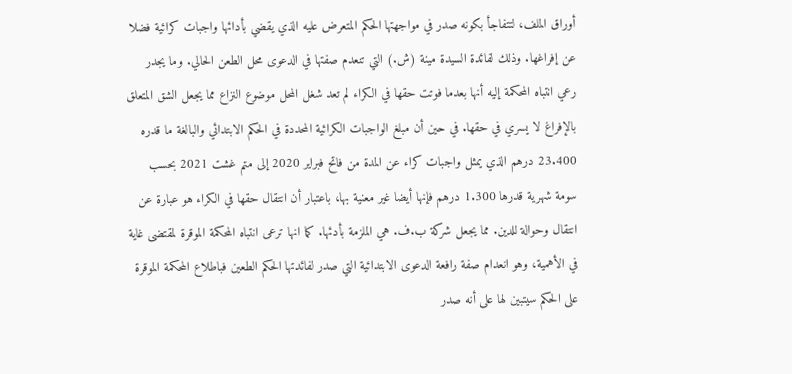أوراق الملف، لتتفاجأ بكونه صدر في مواجهتها الحكم المتعرض عليه الذي يقضي بأدائها واجبات كرائية فضلا عن إفراغها. وذلك لفائدة السيدة مينة (ش.) التي تنعدم صفتها في الدعوى محل الطعن الحالي. وما يجدر رعي انتباه المحكمة إليه أنها بعدما فوتت حقها في الكراء لم تعد شغل المحل موضوع النزاع مما يجعل الشق المتعلق بالإفراغ لا يسري في حقها. في حين أن مبلغ الواجبات الكرائية المحددة في الحكم الابتدائي والبالغة ما قدره 23.400 درهم الذي يمثل واجبات كراء عن المدة من فاتح فبراير 2020 إلى متم غشت 2021 بحسب سومة شهرية قدرها 1.300 درهم فإنها أيضا غير معنية بها، باعتبار أن انتقال حقها في الكراء هو عبارة عن انتقال وحوالة للدين. مما يجعل شركة ب.ف. هي الملزمة بأدئها. كما انها ترعى انتباه المحكمة الموقرة لمقتضى غاية في الأهمية، وهو انعدام صفة رافعة الدعوى الابتدائية التي صدر لفائدتها الحكم الطعين فباطلاع المحكمة الموقرة على الحكم سيتبين لها على أنه صدر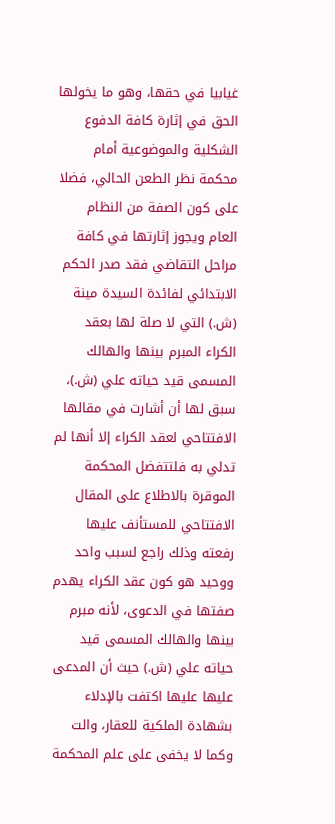غيابيا في حقها، وهو ما يخولها الحق في إثارة كافة الدفوع الشكلية والموضوعية أمام محكمة نظر الطعن الحالي، فضلا على كون الصفة من النظام العام ويجوز إثارتها في كافة مراحل التقاضي فقد صدر الحكم الابتدائي لفائدة السيدة مينة (ش.) التي لا صلة لها بعقد الكراء المبرم بينها والهالك المسمى قيد حياته علي (ش.)، سبق لها أن أشارت في مقالها الافتتاحي لعقد الكراء إلا أنها لم تدلي به فلتتفضل المحكمة الموقرة بالاطلاع على المقال الافتتاحي للمستأنف عليها رفعته وذلك راجع لسبب واحد ووحيد هو كون عقد الكراء يهدم صفتها في الدعوى، لأنه مبرم بينها والهالك المسمى قيد حياته علي (ش.) حيث أن المدعى عليها عليها اكتفت بالإدلاء بشهادة الملكية للعقار، والت وكما لا يخفى على علم المحكمة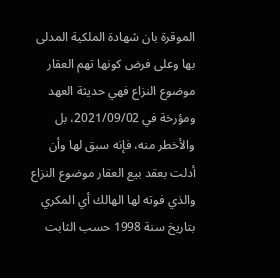الموقرة بان شهادة الملكية المدلى بها وعلى فرض كونها تهم العقار موضوع النزاع فهي حديثة العهد ومؤرخة في 2021/09/02، بل والأخطر منه، فإنه سبق لها وأن أدلت بعقد بيع العقار موضوع النزاع والذي فوته لها الهالك أي المكري بتاريخ سنة 1998 حسب الثابت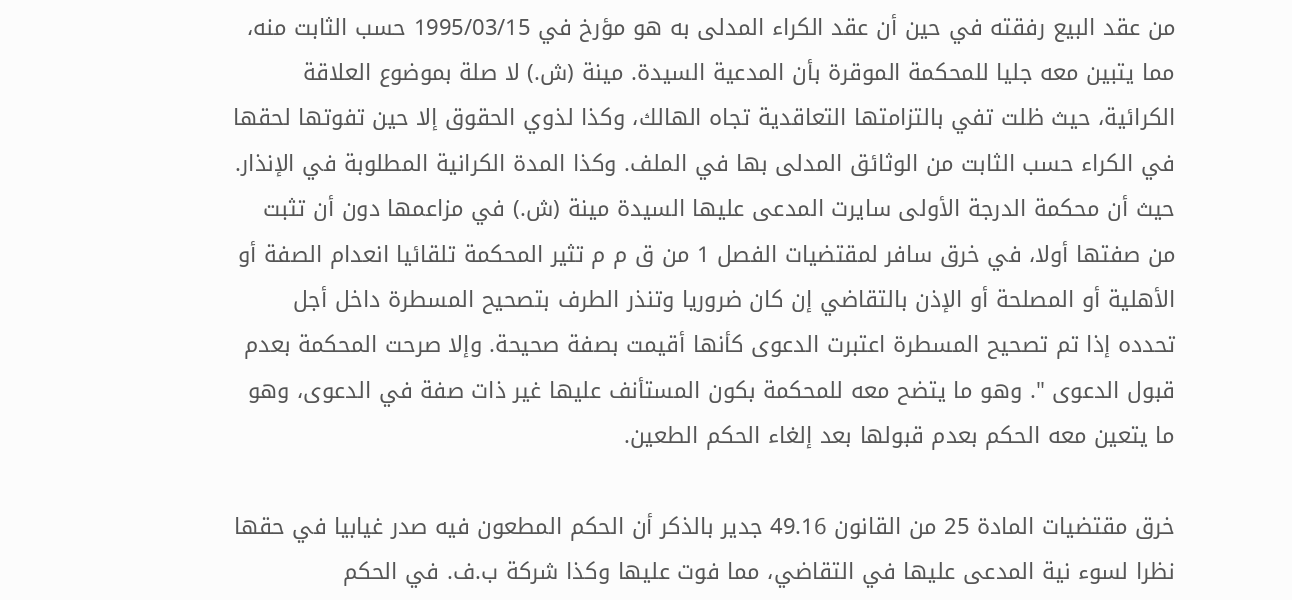من عقد البيع رفقته في حين أن عقد الكراء المدلى به هو مؤرخ في 1995/03/15 حسب الثابت منه، مما يتبين معه جليا للمحكمة الموقرة بأن المدعية السيدة. مينة (ش.) لا صلة بموضوع العلاقة الكرائية، حيث ظلت تفي بالتزامتها التعاقدية تجاه الهالك، وكذا لذوي الحقوق إلا حين تفوتها لحقها في الكراء حسب الثابت من الوثائق المدلى بها في الملف. وكذا المدة الكرانية المطلوبة في الإنذار. حيث أن محكمة الدرجة الأولى سايرت المدعى عليها السيدة مينة (ش.) في مزاعمها دون أن تثبت من صفتها أولا، في خرق سافر لمقتضيات الفصل 1 من ق م م تثير المحكمة تلقائيا انعدام الصفة أو الأهلية أو المصلحة أو الإذن بالتقاضي إن كان ضروريا وتنذر الطرف بتصحيح المسطرة داخل أجل تحدده إذا تم تصحيح المسطرة اعتبرت الدعوى كأنها أقيمت بصفة صحيحة. وإلا صرحت المحكمة بعدم قبول الدعوى ". وهو ما يتضح معه للمحكمة بكون المستأنف عليها غير ذات صفة في الدعوى، وهو ما يتعين معه الحكم بعدم قبولها بعد إلغاء الحكم الطعين.

خرق مقتضيات المادة 25 من القانون 49.16 جدير بالذكر أن الحكم المطعون فيه صدر غيابيا في حقها نظرا لسوء نية المدعى عليها في التقاضي، مما فوت عليها وكذا شركة ب.ف. في الحكم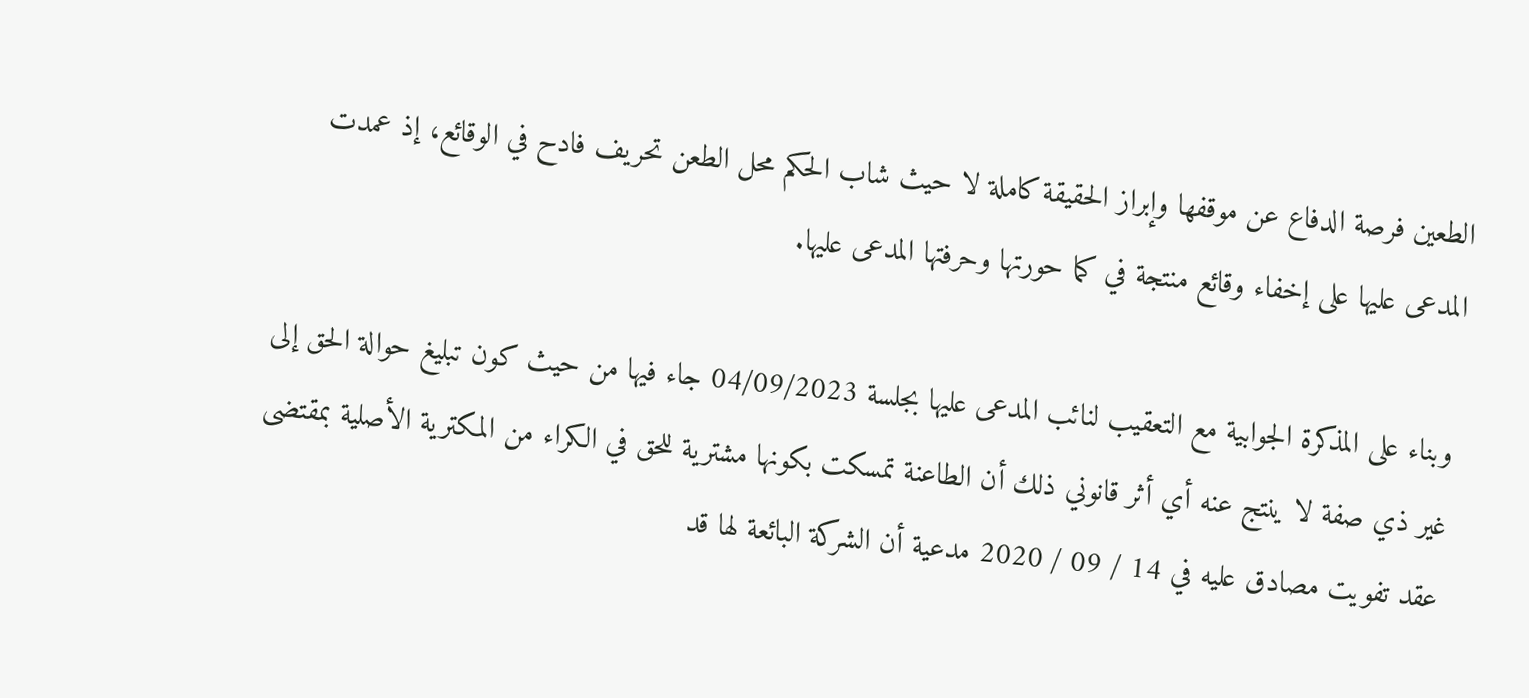الطعين فرصة الدفاع عن موقفها وإبراز الحقيقة كاملة لا حيث شاب الحكم محل الطعن تحريف فادح في الوقائع، إذ عمدت المدعى عليها على إخفاء وقائع منتجة في كما حورتها وحرفتها المدعى عليها.

وبناء على المذكرة الجوابية مع التعقيب لنائب المدعى عليها بجلسة 04/09/2023 جاء فيها من حيث كون تبليغ حوالة الحق إلى غير ذي صفة لا ينتج عنه أي أثر قانوني ذلك أن الطاعنة تمسكت بكونها مشترية للحق في الكراء من المكترية الأصلية بمقتضى عقد تفويت مصادق عليه في 14 / 09 / 2020 مدعية أن الشركة البائعة لها قد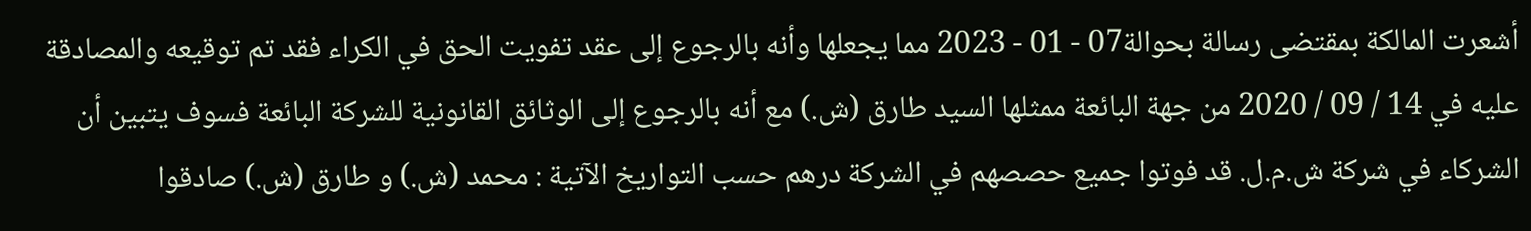أشعرت المالكة بمقتضى رسالة بحوالة07 - 01 - 2023 مما يجعلها وأنه بالرجوع إلى عقد تفويت الحق في الكراء فقد تم توقيعه والمصادقة عليه في 14 / 09 / 2020 من جهة البائعة ممثلها السيد طارق (ش.) مع أنه بالرجوع إلى الوثائق القانونية للشركة البائعة فسوف يتبين أن الشركاء في شركة ش.م.ل. قد فوتوا جميع حصصهم في الشركة درهم حسب التواريخ الآتية : محمد (ش.) و طارق (ش.) صادقوا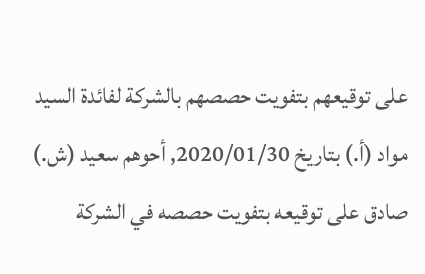على توقيعهم بتفويت حصصهم بالشركة لفائدة السيد مواد (أ.) بتاريخ 2020/01/30, أحوهم سعيد (ش.) صادق على توقيعه بتفويت حصصه في الشركة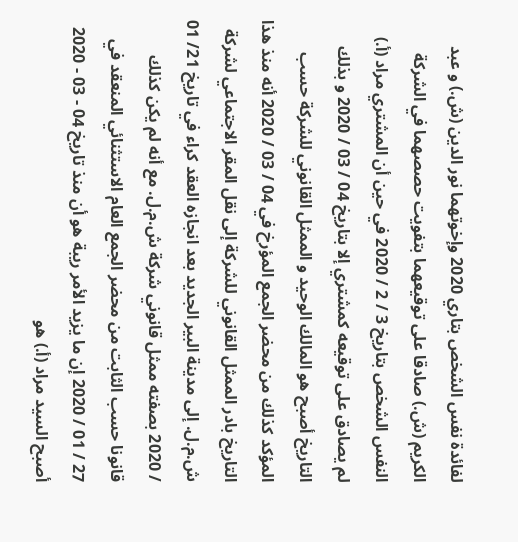لفائدة نفس الشخص بتاري 2020 وإخوتهما نور الدين (ش.) و عبد الكريم (ش.) صادقا على توقيعهما بتفويت حصصهما في الشركة النفس الشخص بتاريخ 3 / 2 / 2020 في حين أن المشتري مراد (أ.) لم يصادق على توقيعه كمشتري إلا بتاريخ 04 / 03 / 2020 و بذلك التاريخ أصبح هو المالك الوحيد و الممثل القانوني للشركة حسب المؤكد كذلك من محضر الجمع المؤرخ في 04 / 03 / 2020 أنه منذ هذا التاريخ بادر الممثل القانوني للشركة إلى نقل المقر الاجتماعي لشركة ش.م.ل. إلى مدينة البير الجديد بعد انجازه العقد كراء في تاريخ 21/ 01 / 2020 بصفته ممثل قانوني شركة ش.م.ل. مع أنه لم يكن كذلك قانونا حسب الثابت من محضر الجمع العام الاستثنائي المنعقد في 27 / 01 / 2020 إن ما يزيد الأمر ريبة هو أن منذ تاريخ 04 - 03 - 2020 أصبح السيد مراد (أ.) هو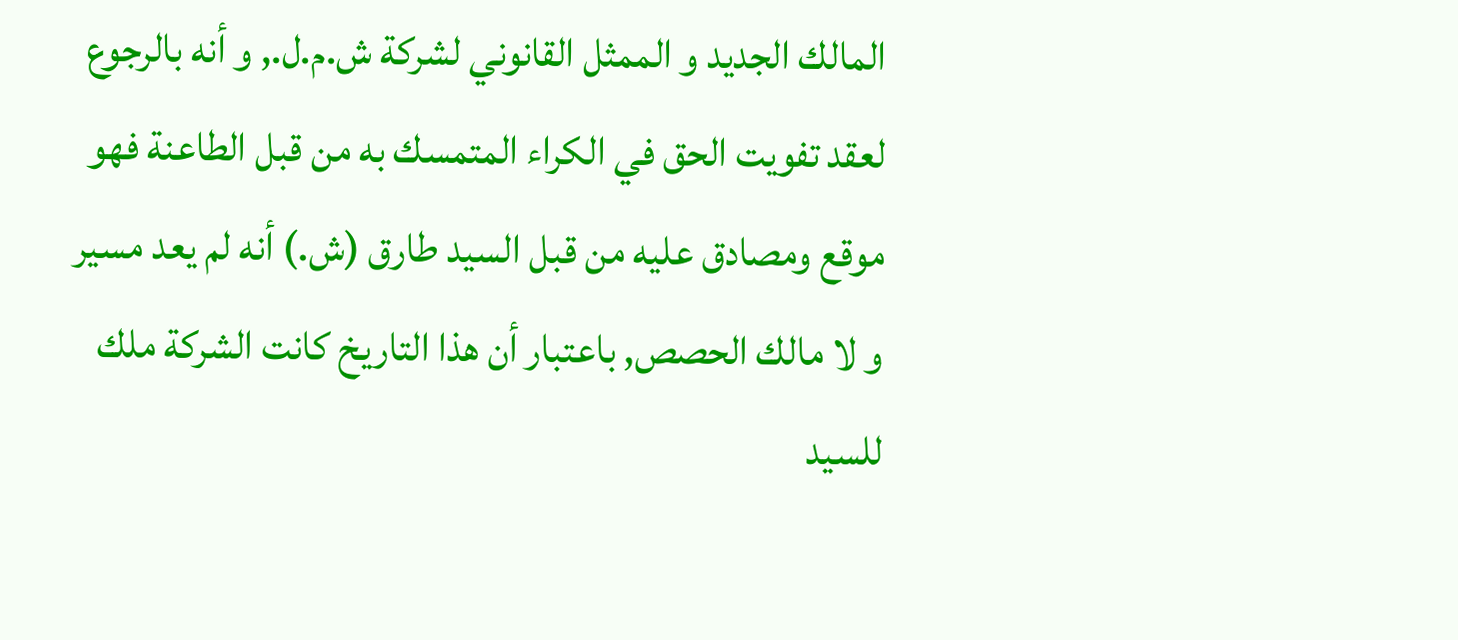المالك الجديد و الممثل القانوني لشركة ش.م.ل., و أنه بالرجوع لعقد تفويت الحق في الكراء المتمسك به من قبل الطاعنة فهو موقع ومصادق عليه من قبل السيد طارق (ش.) أنه لم يعد مسير و لا مالك الحصص, باعتبار أن هذا التاريخ كانت الشركة ملك للسيد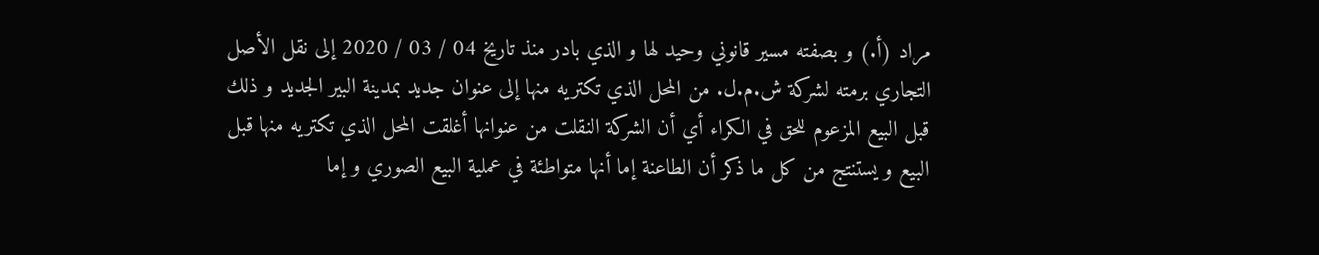مراد (أ.) و بصفته مسير قانوني وحيد لها و الذي بادر منذ تاريخ 04 / 03 / 2020 إلى نقل الأصل التجاري برمته لشركة ش.م.ل. من المحل الذي تكتريه منها إلى عنوان جديد بمدينة البير الجديد و ذلك قبل البيع المزعوم للحق في الكراء أي أن الشركة النقلت من عنوانها أغلقت المحل الذي تكتريه منها قبل البيع و يستنتج من كل ما ذكر أن الطاعنة إما أنها متواطئة في عملية البيع الصوري و إما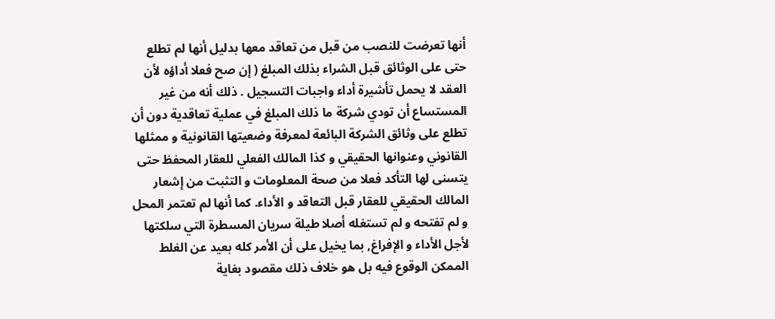أنها تعرضت للنصب من قبل من تعاقد معها بدليل أنها لم تطلع حتى على الوثائق قبل الشراء بذلك المبلغ ( إن صح فعلا أداؤه لأن العقد لا يحمل تأشيرة أداء واجبات التسجيل . ذلك أنه من غير المستساع أن تودي شركة ما ذلك المبلغ في عملية تعاقدية دون أن تطلع على وثائق الشركة البائعة لمعرفة وضعيتها القانونية و ممثلها القانوني وعنوانها الحقيقي و كذا المالك الفعلي للعقار المحفظ حتى يتسنى لها التأكد فعلا من صحة المعلومات و التثبت من إشعار المالك الحقيقي للعقار قبل التعاقد و الأداء. كما أنها لم تعتمر المحل و لم تفتحه و لم تستغله أصلا طيلة سريان المسطرة التي سلكتها لأجل الأداء و الإفراغ, بما يخيل على أن الأمر كله بعيد عن الغلط الممكن الوقوع فيه بل هو خلاف ذلك مقصود بغاية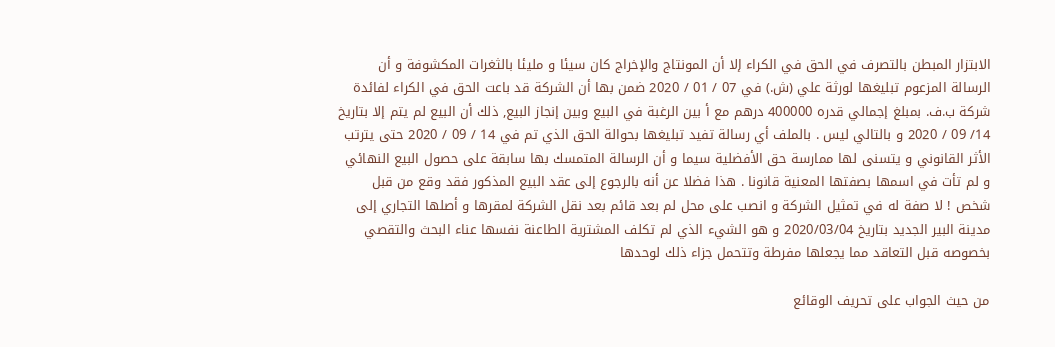الابتزار المبطن بالتصرف في الحق في الكراء إلا أن المونتاج والإخراج كان سيئا و مليئا بالثغرات المكشوفة و أن الرسالة المزعوم تبليغها لورثة علي (ش.) في 07 / 01 / 2020 ضمن بها أن الشركة قد باعت الحق في الكراء لفائدة شركة ب.ف. بمبلغ إجمالي قدره 400000 درهم مع أ بين الرغبة في البيع وبين إنجاز البيع, ذلك أن البيع لم يتم إلا بتاريخ 14/ 09 / 2020 و بالتالي ليس . بالملف أي رسالة تفيد تبليغها بحوالة الحق الذي تم في 14 / 09 / 2020 حتى يترتب الأثر القانوني و يتسنى لها ممارسة حق الأفضلية سيما و أن الرسالة المتمسك بها سابقة على حصول البيع النهائي و لم تأت في اسمها بصفتها المعنية قانونا . هذا فضلا عن أنه بالرجوع إلى عقد البيع المذكور فقد وقع من قبل شخص ! لا صفة له في تمثيل الشركة و انصب على محل لم بعد قائم بعد نقل الشركة لمقرها و أصلها التجاري إلى مدينة البير الجديد بتاريخ 2020/03/04 و هو الشيء الذي لم تكلف المشترية الطاعنة نفسها عناء البحث والتقصي بخصوصه قبل التعاقد مما يجعلها مفرطة وتتحمل جزاء ذلك لوحدها

من حيث الجواب على تحريف الوقائع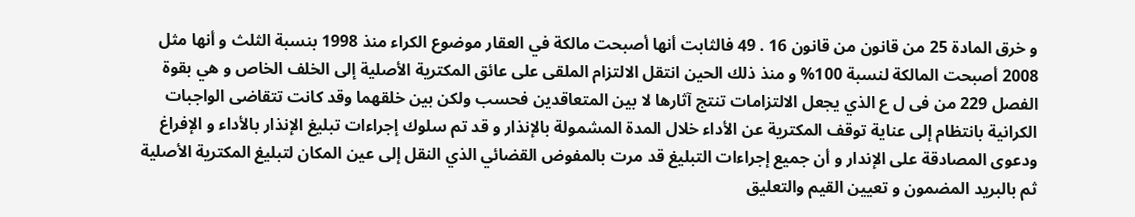و خرق المادة 25 من قانون من قانون 16 . 49 فالثابت أنها أصبحت مالكة في العقار موضوع الكراء منذ 1998 بنسبة الثلث و أنها مثل 2008 أصبحت المالكة لنسبة 100% و منذ ذلك الحين انتقل الالتزام الملقى على عائق المكترية الأصلية إلى الخلف الخاص و هي بقوة الفصل 229 من فى ل ع الذي يجعل الالتزامات تنتج آثارها لا بين المتعاقدين فحسب ولكن بين خلقهما وقد كانت تتقاضى الواجبات الكرانية بانتظام إلى عناية توقف المكترية عن الأداء خلال المدة المشمولة بالإنذار و قد تم سلوك إجراءات تبليغ الإنذار بالأداء و الإفراغ ودعوى المصادقة على الإندار و أن جميع إجراءات التبليغ قد مرت بالمفوض القضائي الذي النقل إلى عين المكان لتبليغ المكترية الأصلية ثم بالبريد المضمون و تعيين القيم والتعليق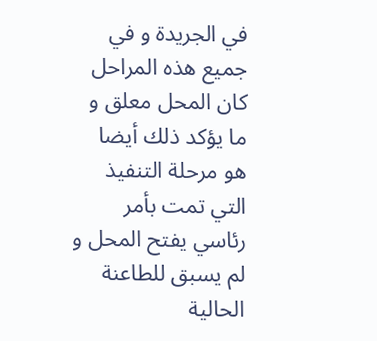في الجريدة و في جميع هذه المراحل كان المحل معلق و ما يؤكد ذلك أيضا هو مرحلة التنفيذ التي تمت بأمر رئاسي يفتح المحل و لم يسبق للطاعنة الحالية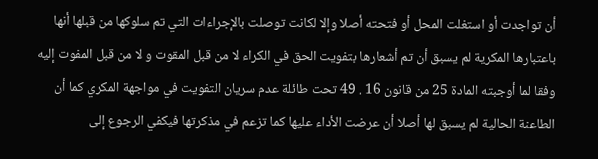أن تواجدت أو استغلت المحل أو فتحته أصلا وإلا لكانت توصلت بالإجراءات التي تم سلوكها من قبلها أنها باعتبارها المكرية لم يسبق أن تم أشعارها بتفويت الحق في الكراء لا من قبل المقوت و لا من قبل المفوت إليه وفقا لما أوجبته المادة 25 من قانون 16 . 49 تحت طائلة عدم سريان التفويت في مواجهة المكري كما أن الطاعنة الحالية لم يسبق لها أصلا أن عرضت الأداء عليها كما تزعم في مذكرتها فيكفي الرجوع إلى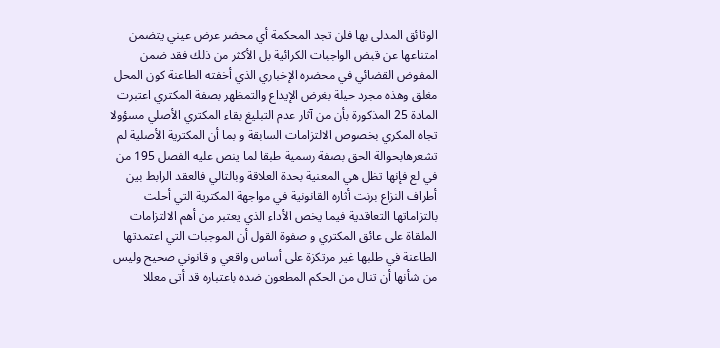الوثائق المدلى بها فلن تجد المحكمة أي محضر عرض عيني يتضمن امتناعها عن قبض الواجبات الكرائية بل الأكثر من ذلك فقد ضمن المفوض القضائي في محضره الإخباري الذي أخفته الطاعنة كون المحل مغلق وهذه مجرد حيلة بغرض الإيداع والتمظهر بصفة المكتري اعتبرت المادة 25 المذكورة بأن من آثار عدم التبليغ بقاء المكتري الأصلي مسؤولا تجاه المكري بخصوص الالتزامات السابقة و بما أن المكترية الأصلية لم تشعرهابحوالة الحق بصفة رسمية طبقا لما ينص عليه الفصل 195 من في لع فإنها تظل هي المعنية بحدة العلاقة وبالتالي فالعقد الرابط بين أطراف النزاع برنت أثاره القانونية في مواجهة المكترية التي أحلت بالتزاماتها التعاقدية فيما يخص الأداء الذي يعتبر من أهم الالتزامات الملقاة على عائق المكتري و صفوة القول أن الموجبات التي اعتمدتها الطاعنة في طلبها غير مرتكزة على أساس واقعي و قانوني صحيح وليس من شأنها أن تنال من الحكم المطعون ضده باعتباره قد أتى معللا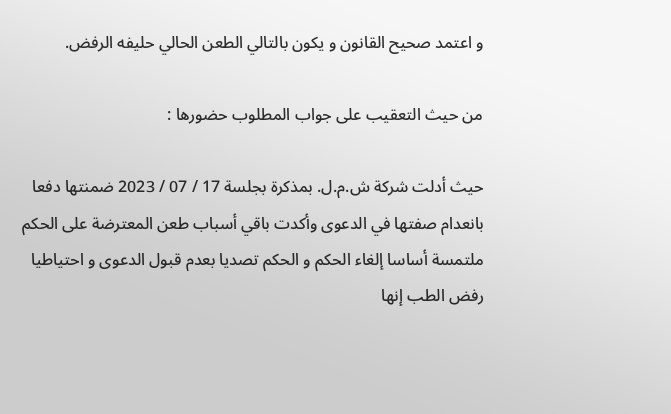و اعتمد صحيح القانون و يكون بالتالي الطعن الحالي حليفه الرفض.

من حيث التعقيب على جواب المطلوب حضورها :

حيث أدلت شركة ش.م.ل. بمذكرة بجلسة 17 / 07 / 2023 ضمنتها دفعا بانعدام صفتها في الدعوى وأكدت باقي أسباب طعن المعترضة على الحكم ملتمسة أساسا إلغاء الحكم و الحكم تصديا بعدم قبول الدعوى و احتياطيا رفض الطب إنها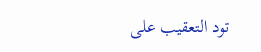تود التعقيب على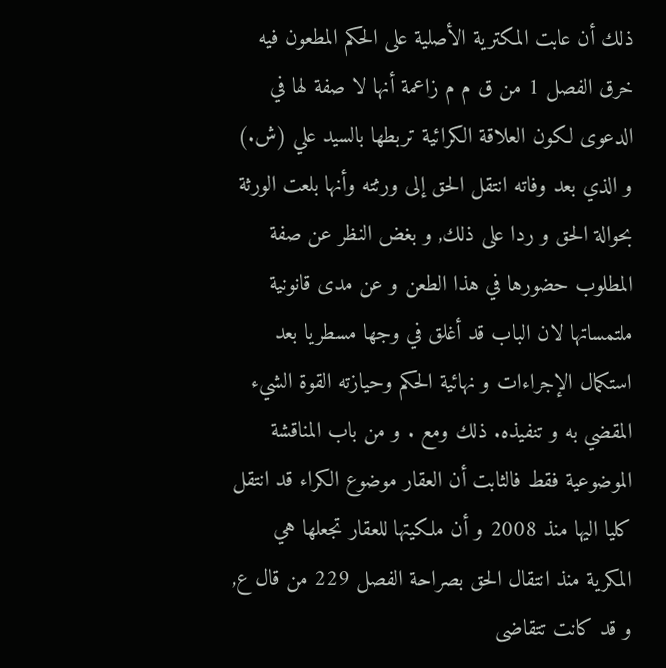ذلك أن عابت المكترية الأصلية على الحكم المطعون فيه خرق الفصل 1 من ق م م زاعمة أنها لا صفة لها في الدعوى لكون العلاقة الكرائية تربطها بالسيد علي (ش.) و الذي بعد وفاته انتقل الحق إلى ورثته وأنها بلعت الورثة بحوالة الحق و ردا على ذلك, و بغض النظر عن صفة المطلوب حضورها في هذا الطعن و عن مدى قانونية ملتمساتها لان الباب قد أغلق في وجها مسطريا بعد استكمال الإجراءات و نهائية الحكم وحيازته القوة الشيء المقضي به و تنفيذه. ذلك ومع . و من باب المناقشة الموضوعية فقط فالثابت أن العقار موضوع الكراء قد انتقل كليا اليها منذ 2008 و أن ملكيتها للعقار تجعلها هي المكرية منذ انتقال الحق بصراحة الفصل 229 من قال ع, و قد كانت تتقاضى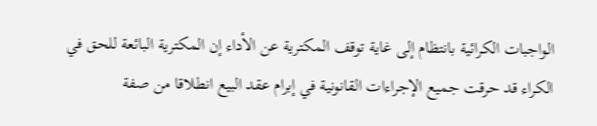الواجبات الكرائية بانتظام إلى غاية توقف المكترية عن الأداء إن المكترية البائعة للحق في الكراء قد حرقت جميع الإجراءات القانونية في إبرام عقد البيع انطلاقا من صفة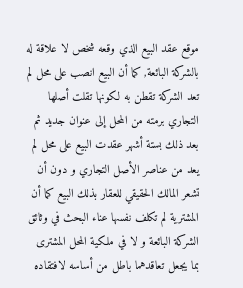موقع عقد البيع الذي وقعه شخص لا علاقة له بالشركة البائعة, كما أن البيع انصب على محل لم تعد الشركة تقطن به لكونها تقلت أصلها التجاري برمته من المحل إلى عنوان جديد ثم بعد ذلك بستة أشهر عقدت البيع على محل لم يعد من عناصر الأصل التجاري و دون أن تشعر المالك الحقيقي للعقار بذلك البيع كما أن المشترية لم تكلف نفسها عناء البحث في وثائق الشركة البائعة و لا في ملكية المحل المشترى بما يجعل تعاقدهما باطل من أساسه لافتقاده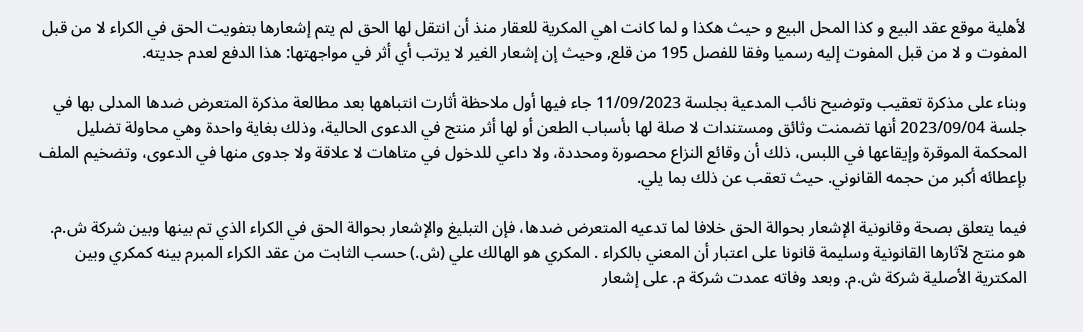لأهلية موقع عقد البيع و كذا المحل البيع و حيث هكذا و لما كانت اهي المكرية للعقار منذ أن انتقل لها الحق لم يتم إشعارها بتفويت الحق في الكراء لا من قبل المفوت و لا من قبل المفوت إليه رسميا وفقا للفصل 195 من قلع, وحيث إن إشعار الغير لا يرتب أي أثر في مواجهتها: هذا الدفع لعدم جديته.

وبناء على مذكرة تعقيب وتوضيح نائب المدعية بجلسة 11/09/2023 جاء فيها أول ملاحظة أثارت انتباهها بعد مطالعة مذكرة المتعرض ضدها المدلى بها في جلسة 2023/09/04 أنها تضمنت وثائق ومستندات لا صلة لها بأسباب الطعن أو لها أثر منتج في الدعوى الحالية، وذلك بغاية واحدة وهي محاولة تضليل المحكمة الموقرة وإيقاعها في اللبس، ذلك أن وقائع النزاع محصورة ومحددة، ولا داعي للدخول في متاهات لا علاقة ولا جدوى منها في الدعوى، وتضخيم الملف بإعطائه أكبر من حجمه القانوني. حيث تعقب عن ذلك بما يلي.

فيما يتعلق بصحة وقانونية الإشعار بحوالة الحق خلافا لما تدعيه المتعرض ضدها، فإن التبليغ والإشعار بحوالة الحق في الكراء الذي تم بينها وبين شركة ش.م. هو منتج لآثارها القانونية وسليمة قانونا على اعتبار أن المعني بالكراء . المكري هو الهالك علي (ش.) حسب الثابت من عقد الكراء المبرم بينه كمكري وبين المكترية الأصلية شركة ش.م. وبعد وفاته عمدت شركة م. على إشعار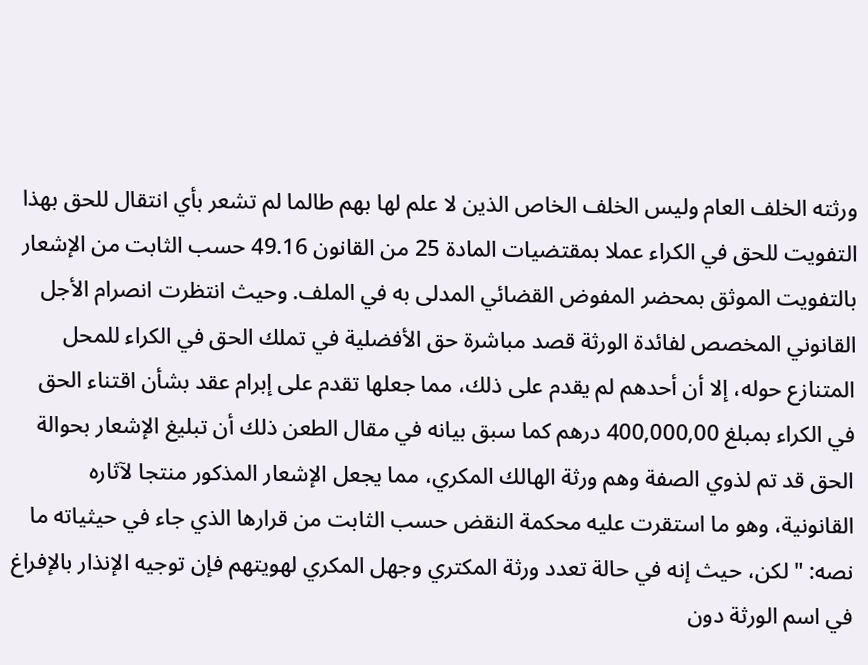ورثته الخلف العام وليس الخلف الخاص الذين لا علم لها بهم طالما لم تشعر بأي انتقال للحق بهذا التفويت للحق في الكراء عملا بمقتضيات المادة 25 من القانون 49.16 حسب الثابت من الإشعار بالتفويت الموثق بمحضر المفوض القضائي المدلى به في الملف. وحيث انتظرت انصرام الأجل القانوني المخصص لفائدة الورثة قصد مباشرة حق الأفضلية في تملك الحق في الكراء للمحل المتنازع حوله، إلا أن أحدهم لم يقدم على ذلك، مما جعلها تقدم على إبرام عقد بشأن اقتناء الحق في الكراء بمبلغ 400,000,00 درهم كما سبق بيانه في مقال الطعن ذلك أن تبليغ الإشعار بحوالة الحق قد تم لذوي الصفة وهم ورثة الهالك المكري، مما يجعل الإشعار المذكور منتجا لآثاره القانونية، وهو ما استقرت عليه محكمة النقض حسب الثابت من قرارها الذي جاء في حيثياته ما نصه: " لكن، حيث إنه في حالة تعدد ورثة المكتري وجهل المكري لهويتهم فإن توجيه الإنذار بالإفراغ في اسم الورثة دون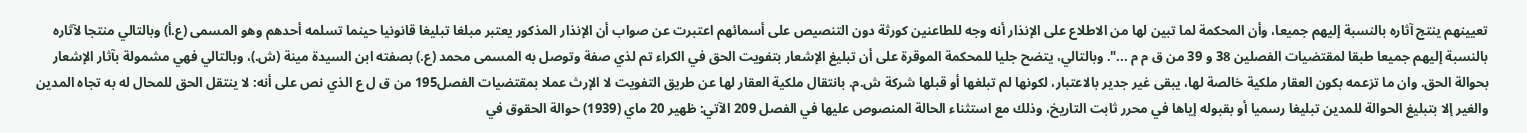تعيينهم ينتج آثاره بالنسبة إليهم جميعا، وأن المحكمة لما تبين لها من الاطلاع على الإنذار أنه وجه للطاعنين كورثة دون التنصيص على أسمائهم اعتبرت عن صواب أن الإنذار المذكور يعتبر مبلغا تبليغا قانونيا حينما تسلمه أحدهم وهو المسمى (ع.أ) وبالتالي منتجا لآثاره بالنسبة إليهم جميعا طبقا لمقتضيات الفصلين 38 و 39 من ق م م ...". وبالتالي، يتضح جليا للمحكمة الموقرة على أن تبليغ الإشعار بتفويت الحق في الكراء تم لذي صفة وتوصل به المسمى محمد (ع.) بصفته ابن السيدة مينة (ش.)، وبالتالي فهي مشمولة بآثار الإشعار بحوالة الحق. وان ما تزعمه بكون العقار ملكية خالصة لها، يبقى غير جدير بالاعتبار، لكونها لم تبلغها أو قبلها شركة ش.م. بانتقال ملكية العقار لها عن طريق التفويت لا الإرث عملا بمقتضيات الفصل195 من ق ل ع الذي نص على أنه: لا ينتقل الحق للمحال له به تجاه المدين والغير إلا بتبليغ الحوالة للمدين تبليغا رسميا أو بقبوله إياها في محرر ثابت التاريخ، وذلك مع استثناء الحالة المنصوص عليها في الفصل 209 الآتي: ظهير 20 ماي (1939) حوالة الحقوق في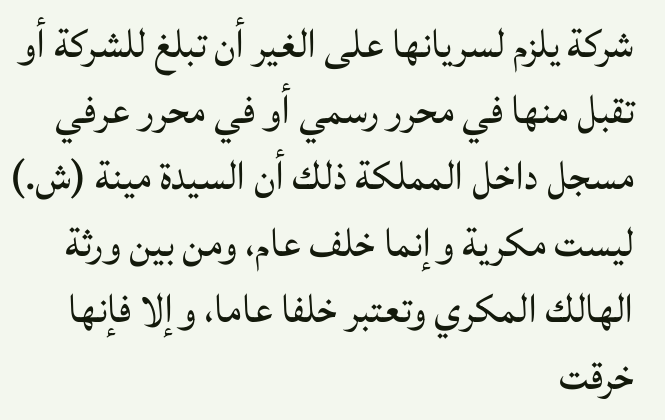شركة يلزم لسريانها على الغير أن تبلغ للشركة أو تقبل منها في محرر رسمي أو في محرر عرفي مسجل داخل المملكة ذلك أن السيدة مينة (ش.) ليست مكرية وإنما خلف عام، ومن بين ورثة الهالك المكري وتعتبر خلفا عاما، وإلا فإنها خرقت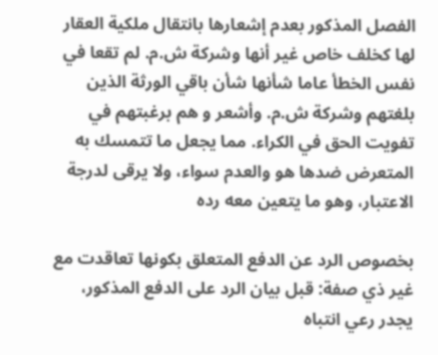الفصل المذكور بعدم إشعارها بانتقال ملكية العقار لها كخلف خاص غير أنها وشركة ش.م. لم تقعا في نفس الخطأ عاما شأنها شأن باقي الورثة الذين بلغتهم وشركة ش.م. وأشعر و هم برغبتهم في تفويت الحق في الكراء. مما يجعل ما تتمسك به المتعرض ضدها هو والعدم سواء، ولا يرقى لدرجة الاعتبار، وهو ما يتعين معه رده

بخصوص الرد عن الدفع المتعلق بكونها تعاقدت مع غير ذي صفة: قبل بيان الرد على الدفع المذكور، يجدر رعي انتباه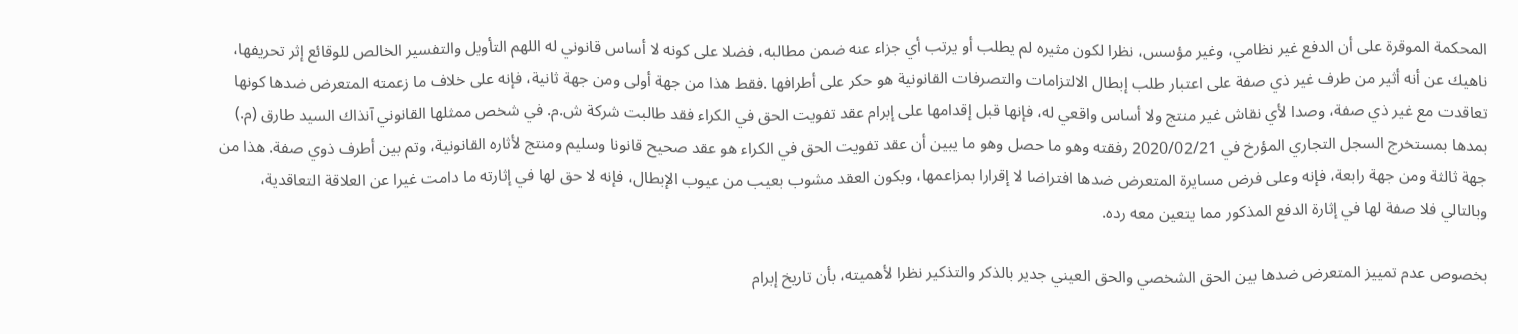المحكمة الموقرة على أن الدفع غير نظامي، وغير مؤسس، نظرا لكون مثيره لم يطلب أو يرتب أي جزاء عنه ضمن مطالبه، فضلا على كونه لا أساس قانوني له اللهم التأويل والتفسير الخالص للوقائع إثر تحريفها، ناهيك عن أنه أثير من طرف غير ذي صفة على اعتبار طلب إبطال الالتزامات والتصرفات القانونية هو حكر على أطرافها .فقط هذا من جهة أولى ومن جهة ثانية، فإنه على خلاف ما زعمته المتعرض ضدها كونها تعاقدت مع غير ذي صفة، وصدا لأي نقاش غير منتج ولا أساس واقعي له، فإنها قبل إقدامها على إبرام عقد تفويت الحق في الكراء فقد طالبت شركة ش.م. في شخص ممثلها القانوني آنذاك السيد طارق (م.) بمدها بمستخرج السجل التجاري المؤرخ في 2020/02/21 رفقته وهو ما حصل وهو ما يبين أن عقد تفويت الحق في الكراء هو عقد صحيح قانونا وسليم ومنتج لأثاره القانونية، وتم بين أطرف ذوي صفة. هذا من جهة ثالثة ومن جهة رابعة، فإنه وعلى فرض مسايرة المتعرض ضدها افتراضا لا إقرارا بمزاعمها، وبكون العقد مشوب بعيب من عيوب الإبطال، فإنه لا حق لها في إثارته ما دامت غيرا عن العلاقة التعاقدية، وبالتالي فلا صفة لها في إثارة الدفع المذكور مما يتعين معه رده.

بخصوص عدم تمييز المتعرض ضدها بين الحق الشخصي والحق العيني جدير بالذكر والتذكير نظرا لأهميته، بأن تاريخ إبرام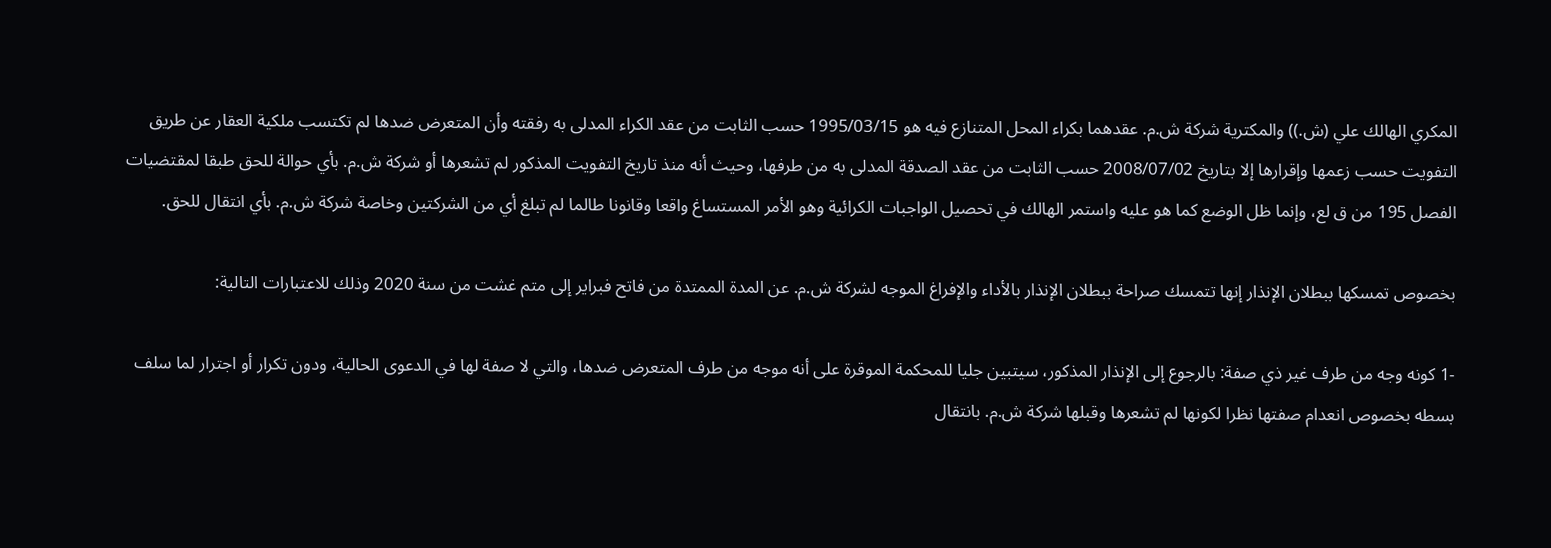المكري الهالك علي (ش.)) والمكترية شركة ش.م. عقدهما بكراء المحل المتنازع فيه هو 1995/03/15 حسب الثابت من عقد الكراء المدلى به رفقته وأن المتعرض ضدها لم تكتسب ملكية العقار عن طريق التفويت حسب زعمها وإقرارها إلا بتاريخ 2008/07/02 حسب الثابت من عقد الصدقة المدلى به من طرفها، وحيث أنه منذ تاريخ التفويت المذكور لم تشعرها أو شركة ش.م. بأي حوالة للحق طبقا لمقتضيات الفصل 195 من ق لع، وإنما ظل الوضع كما هو عليه واستمر الهالك في تحصيل الواجبات الكرائية وهو الأمر المستساغ واقعا وقانونا طالما لم تبلغ أي من الشركتين وخاصة شركة ش.م. بأي انتقال للحق.

بخصوص تمسكها ببطلان الإنذار إنها تتمسك صراحة ببطلان الإنذار بالأداء والإفراغ الموجه لشركة ش.م. عن المدة الممتدة من فاتح فبراير إلى متم غشت من سنة 2020 وذلك للاعتبارات التالية:

-1 كونه وجه من طرف غير ذي صفة: بالرجوع إلى الإنذار المذكور، سيتبين جليا للمحكمة الموقرة على أنه موجه من طرف المتعرض ضدها، والتي لا صفة لها في الدعوى الحالية، ودون تكرار أو اجترار لما سلف بسطه بخصوص انعدام صفتها نظرا لكونها لم تشعرها وقبلها شركة ش.م. بانتقال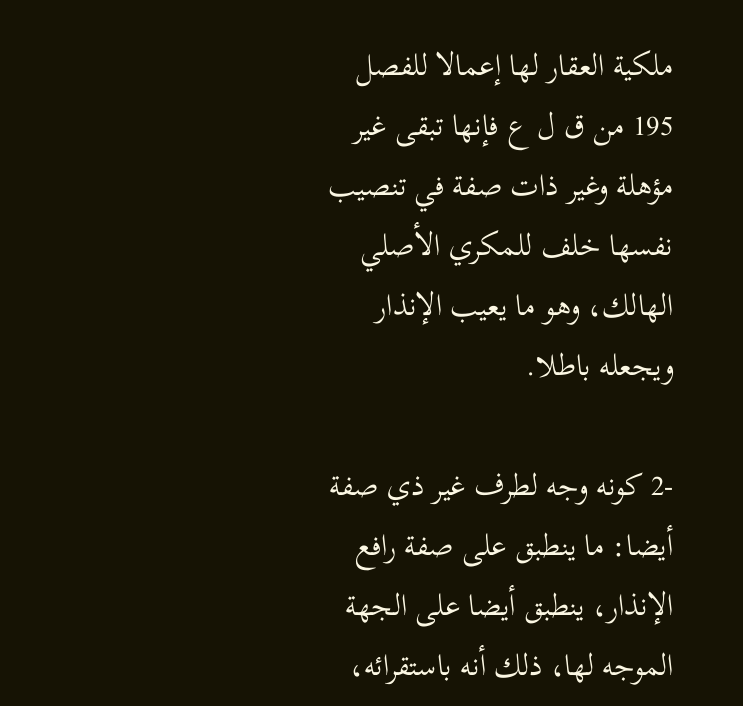ملكية العقار لها إعمالا للفصل 195 من ق ل ع فإنها تبقى غير مؤهلة وغير ذات صفة في تنصيب نفسها خلف للمكري الأصلي الهالك، وهو ما يعيب الإنذار ويجعله باطلا.

-2 كونه وجه لطرف غير ذي صفة أيضا: ما ينطبق على صفة رافع الإنذار، ينطبق أيضا على الجهة الموجه لها، ذلك أنه باستقرائه،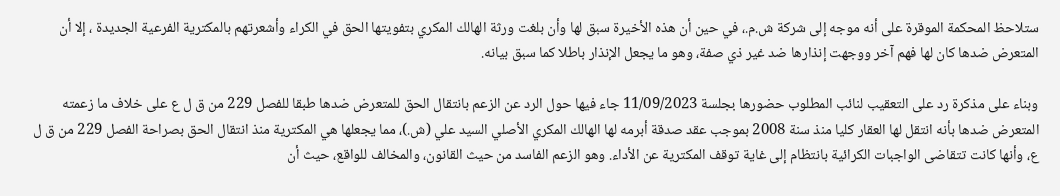ستلاحظ المحكمة الموقرة على أنه موجه إلى شركة ش.م.، في حين أن هذه الأخيرة سبق لها وأن بلغت ورثة الهالك المكري بتفويتها الحق في الكراء وأشعرتهم بالمكترية الفرعية الجديدة ، إلا أن المتعرض ضدها كان لها فهم آخر ووجهت إنذارها ضد غير ذي صفة، وهو ما يجعل الإنذار باطلا كما سبق بيانه.

وبناء على مذكرة رد على التعقيب لنائب المطلوب حضورها بجلسة 11/09/2023 جاء فيها حول الرد عن الزعم بانتقال الحق للمتعرض ضدها طبقا للفصل 229 من ق ل ع على خلاف ما زعمته المتعرض ضدها بأنه انتقل لها العقار كليا منذ سنة 2008 بموجب عقد صدقة أبرمه لها الهالك المكري الأصلي السيد علي (ش.)، مما يجعلها هي المكترية منذ انتقال الحق بصراحة الفصل 229 من ق ل ع، وأنها كانت تتقاضى الواجبات الكرائية بانتظام إلى غاية توقف المكترية عن الأداء. وهو الزعم الفاسد من حيث القانون، والمخالف للواقع، حيث أن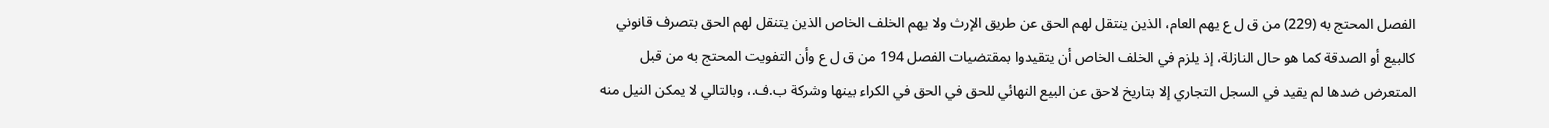الفصل المحتج به (229) من ق ل ع يهم العام، الذين ينتقل لهم الحق عن طريق الإرث ولا يهم الخلف الخاص الذين يتنقل لهم الحق بتصرف قانوني كالبيع أو الصدقة كما هو حال النازلة، إذ يلزم في الخلف الخاص أن يتقيدوا بمقتضيات الفصل 194 من ق ل ع وأن التفويت المحتج به من قبل المتعرض ضدها لم يقيد في السجل التجاري إلا بتاريخ لاحق عن البيع النهائي للحق في الحق في الكراء بينها وشركة ب.ف.، وبالتالي لا يمكن النيل منه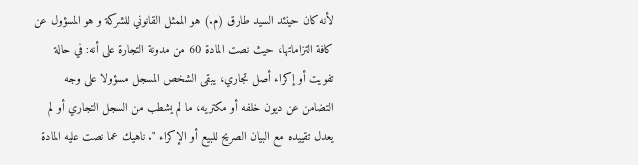لأنه كان حينئد السيد طارق (م.) هو الممثل القانوني للشركة و هو المسؤول عن كافة التزاماتها، حيث نصت المادة 60 من مدونة التجارة على أنه: في حالة تفويت أو إكراء أصل تجاري، يبقى الشخص المسجل مسؤولا على وجه التضامن عن ديون خلفه أو مكتريه، ما لم يشطب من السجل التجاري أو لم يعدل تقييده مع البيان الصريح للبيع أو الإكراء ". ناهيك عما نصت عليه المادة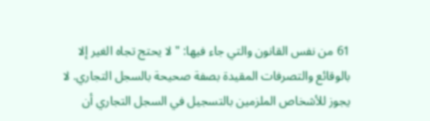61 من نفس القانون والتي جاء فيها: " لا يحتج تجاه الغير إلا بالوقائع والتصرفات المقيدة بصفة صحيحة بالسجل التجاري. لا يجوز للأشخاص الملزمين بالتسجيل في السجل التجاري أن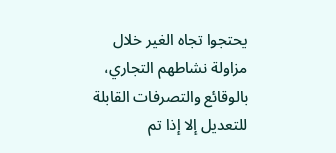يحتجوا تجاه الغير خلال مزاولة نشاطهم التجاري، بالوقائع والتصرفات القابلة للتعديل إلا إذا تم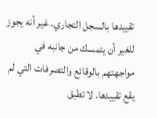تقييدها بالسجل التجاري. غير أنه يجوز للغير أن يتمسك من جانبه في مواجهتهم بالوقائع والتصرفات التي لم يقع تقييدها. لا تطبق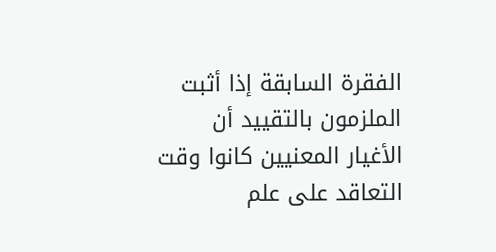الفقرة السابقة إذا أثبت الملزمون بالتقييد أن الأغيار المعنيين كانوا وقت التعاقد على علم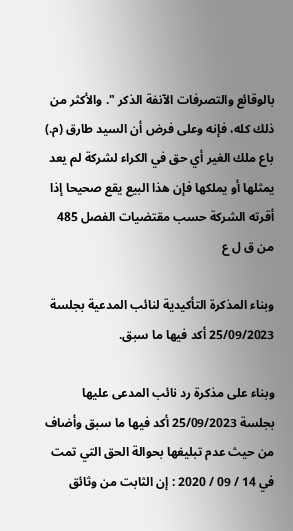بالوقائع والتصرفات الآنفة الذكر ". والأكثر من ذلك كله، فإنه وعلى فرض أن السيد طارق (م.) باع ملك الغير أي حق في الكراء لشركة لم يعد يمثلها أو يملكها فإن هذا البيع يقع صحيحا إذا أقرته الشركة حسب مقتضيات الفصل 485 من ق ل ع

وبناء المذكرة التأكيدية لنائب المدعية بجلسة 25/09/2023 أكد فيها ما سبق.

وبناء على مذكرة رد نائب المدعى عليها بجلسة 25/09/2023 أكد فيها ما سبق وأضاف من حيث عدم تبليغها بحوالة الحق التي تمت في 14 / 09 / 2020 : إن الثابت من وثائق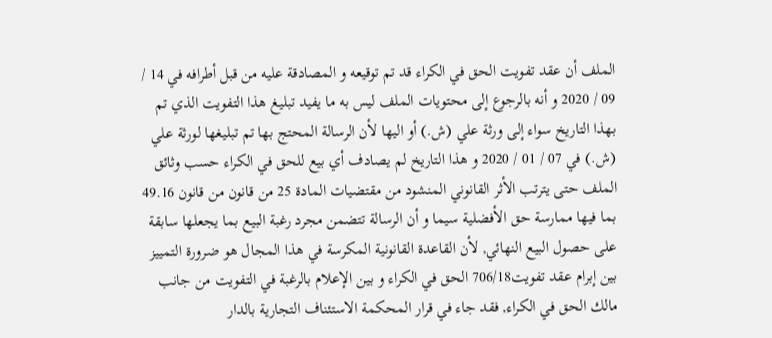الملف أن عقد تفويت الحق في الكراء قد تم توقيعه و المصادقة عليه من قبل أطرافه في 14 / 09 / 2020 و أنه بالرجوع إلى محتويات الملف ليس به ما يفيد تبليغ هذا التفويت الذي تم بهذا التاريخ سواء إلى ورثة علي (ش.) أو اليها لأن الرسالة المحتج بها تم تبليغها لورثة علي (ش.) في 07 / 01 / 2020 و هذا التاريخ لم يصادف أي بيع للحق في الكراء حسب وثائق الملف حتى يترتب الأثر القانوني المنشود من مقتضيات المادة 25 من قانون من قانون 49.16 بما فيها ممارسة حق الأفضلية سيما و أن الرسالة تتضمن مجرد رغبة البيع بما يجعلها سابقة على حصول البيع النهائي, لأن القاعدة القانونية المكرسة في هذا المجال هو ضرورة التمييز بين إبرام عقد تفويت706/18 الحق في الكراء و بين الإعلام بالرغبة في التفويت من جانب مالك الحق في الكراء, فقد جاء في قرار المحكمة الاستئناف التجارية بالدار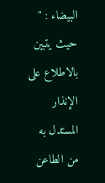البيضاء : " حيث يتبين بالاطلاع على الإنذار المستدل به من الطاعن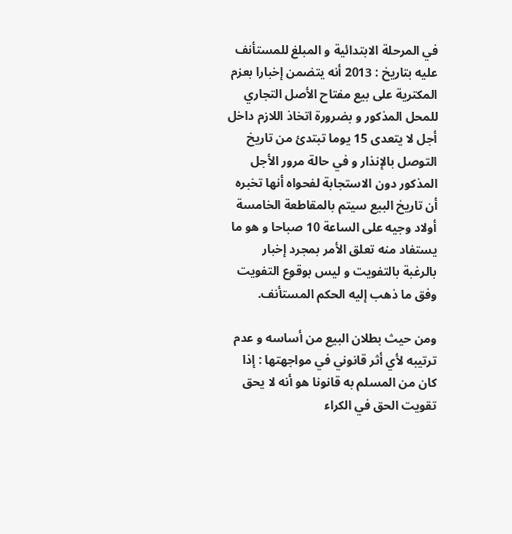في المرحلة الابتدائية و المبلغ للمستأنف عليه بتاريخ : 2013 أنه يتضمن إخبارا بعزم المكترية على بيع مفتاح الأصل التجاري للمحل المذكور و بضرورة اتخاذ اللازم داخل أجل لا يتعدى 15 يوما تبتدئ من تاريخ التوصل بالإنذار و في حالة مرور الأجل المذكور دون الاستجابة لفحواه أنها تخبره أن تاريخ البيع سيتم بالمقاطعة الخامسة أولاد وجيه على الساعة 10 صباحا و هو ما يستفاد منه تعلق الأمر بمجرد إخبار بالرغبة بالتفويت و ليس بوقوع التفويت وفق ما ذهب إليه الحكم المستأنف.

ومن حيث بطلان البيع من أساسه و عدم ترتيبه لأي أثر قانوني في مواجهتها : إذا كان من المسلم به قانونا هو أنه لا يحق تقويت الحق في الكراء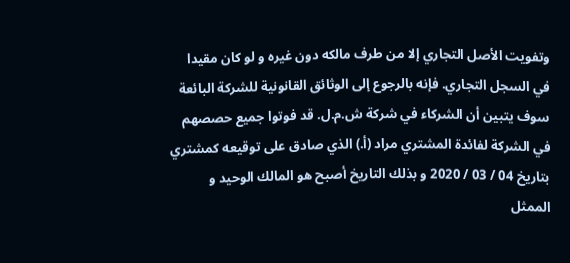وتفويت الأصل التجاري إلا من طرف مالكه دون غيره و لو كان مقيدا في السجل التجاري. فإنه بالرجوع إلى الوثائق القانونية للشركة البائعة سوف يتبين أن الشركاء في شركة ش.م.ل. قد فوتوا جميع حصصهم في الشركة لفائدة المشتري مراد (أ.) الذي صادق على توقيعه كمشتري بتاريخ 04 / 03 / 2020 و بذلك التاريخ أصبح هو المالك الوحيد و الممثل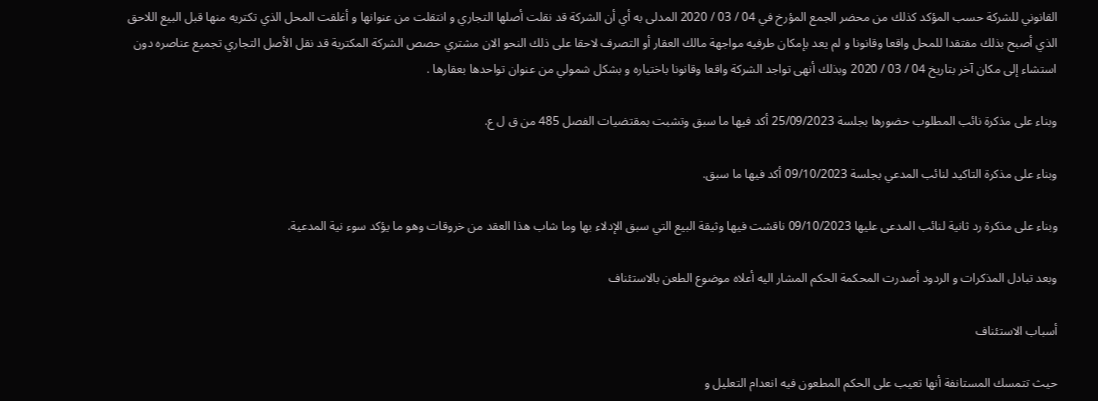القانوني للشركة حسب المؤكد كذلك من محضر الجمع المؤرخ في 04 / 03 / 2020 المدلى به أي أن الشركة قد نقلت أصلها التجاري و انتقلت من عنوانها و أغلقت المحل الذي تكتريه منها قبل البيع اللاحق الذي أصبح بذلك مفتقدا للمحل واقعا وقانونا و لم يعد بإمكان طرفيه مواجهة مالك العقار أو التصرف لاحقا على ذلك النحو الان مشتري حصص الشركة المكترية قد نقل الأصل التجاري تجميع عناصره دون استشاء إلى مكان آخر بتاريخ 04 / 03 / 2020 وبذلك أنهى تواجد الشركة واقعا وقانونا باختياره و بشكل شمولي من عنوان تواحدها بعقارها .

وبناء على مذكرة نائب المطلوب حضورها بجلسة 25/09/2023 أكد فيها ما سبق وتشبت بمقتضيات الفصل 485 من ق ل ع.

وبناء على مذكرة التاكيد لنائب المدعي بجلسة 09/10/2023 أكد فيها ما سبق.

وبناء على مذكرة رد ثانية لنائب المدعى عليها 09/10/2023 ناقشت فيها وثيقة البيع التي سبق الإدلاء بها وما شاب هذا العقد من خروقات وهو ما يؤكد سوء نية المدعية.

وبعد تبادل المذكرات و الردود أصدرت المحكمة الحكم المشار اليه أعلاه موضوع الطعن بالاستئناف

أسباب الاستئناف

حيث تتمسك المستانفة أنها تعيب على الحكم المطعون فيه انعدام التعليل و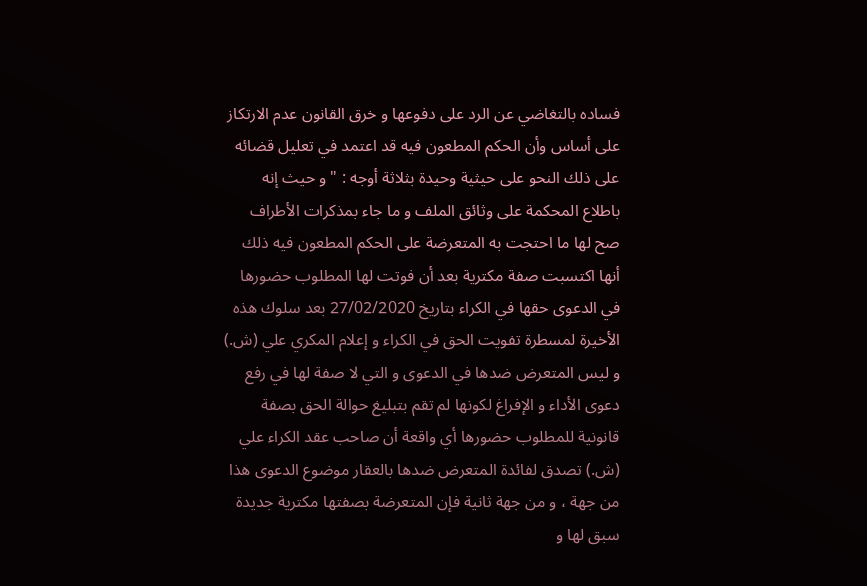فساده بالتغاضي عن الرد على دفوعها و خرق القانون عدم الارتكاز على أساس وأن الحكم المطعون فيه قد اعتمد في تعليل قضائه على ذلك النحو على حيثية وحيدة بثلاثة أوجه : " و حيث إنه باطلاع المحكمة على وثائق الملف و ما جاء بمذكرات الأطراف صح لها ما احتجت به المتعرضة على الحكم المطعون فيه ذلك أنها اكتسبت صفة مكترية بعد أن فوتت لها المطلوب حضورها في الدعوى حقها في الكراء بتاريخ 27/02/2020 بعد سلوك هذه الأخيرة لمسطرة تفويت الحق في الكراء و إعلام المكري علي (ش.) و ليس المتعرض ضدها في الدعوى و التي لا صفة لها في رفع دعوى الأداء و الإفراغ لكونها لم تقم بتبليغ حوالة الحق بصفة قانونية للمطلوب حضورها أي واقعة أن صاحب عقد الكراء علي (ش.) تصدق لفائدة المتعرض ضدها بالعقار موضوع الدعوى هذا من جهة ، و من جهة ثانية فإن المتعرضة بصفتها مكترية جديدة سبق لها و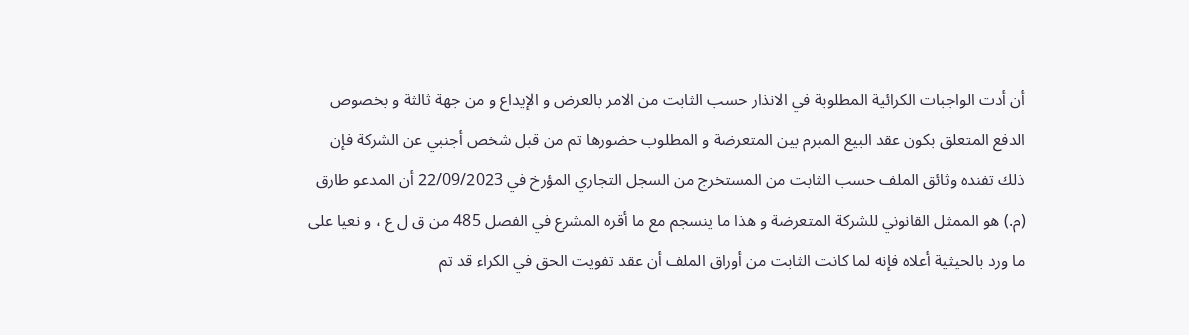أن أدت الواجبات الكرائية المطلوبة في الانذار حسب الثابت من الامر بالعرض و الإيداع و من جهة ثالثة و بخصوص الدفع المتعلق بكون عقد البيع المبرم بين المتعرضة و المطلوب حضورها تم من قبل شخص أجنبي عن الشركة فإن ذلك تفنده وثائق الملف حسب الثابت من المستخرج من السجل التجاري المؤرخ في 22/09/2023 أن المدعو طارق (م.) هو الممثل القانوني للشركة المتعرضة و هذا ما ينسجم مع ما أقره المشرع في الفصل 485 من ق ل ع ، و نعيا على ما ورد بالحيثية أعلاه فإنه لما كانت الثابت من أوراق الملف أن عقد تفويت الحق في الكراء قد تم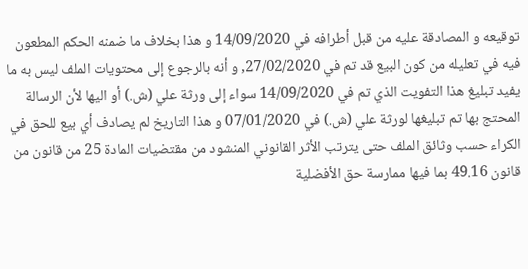توقيعه و المصادقة عليه من قبل أطرافه في 14/09/2020 و هذا بخلاف ما ضمنه الحكم المطعون فيه في تعليله من كون البيع قد تم في 27/02/2020, و أنه بالرجوع إلى محتويات الملف ليس به ما يفيد تبليغ هذا التفويت الذي تم في 14/09/2020 سواء إلى ورثة علي (ش.) أو اليها لأن الرسالة المحتج بها تم تبليغها لورثة علي (ش.) في 07/01/2020 و هذا التاريخ لم يصادف أي بيع للحق في الكراء حسب وثائق الملف حتى يترتب الأثر القانوني المنشود من مقتضيات المادة 25 من قانون من قانون 49.16 بما فيها ممارسة حق الأفضلية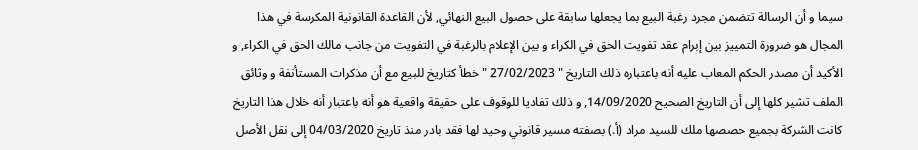سيما و أن الرسالة تتضمن مجرد رغبة البيع بما يجعلها سابقة على حصول البيع النهائي, لأن القاعدة القانونية المكرسة في هذا المجال هو ضرورة التمييز بين إبرام عقد تفويت الحق في الكراء و بين الإعلام بالرغبة في التفويت من جانب مالك الحق في الكراء, و الأكيد أن مصدر الحكم المعاب عليه أنه باعتباره ذلك التاريخ " 27/02/2023 " خطأ كتاريخ للبيع مع أن مذكرات المستأنفة و وثائق الملف تشير كلها إلى أن التاريخ الصحيح 14/09/2020, و ذلك تفاديا للوقوف على حقيقة واقعية هو أنه باعتبار أنه خلال هذا التاريخ كانت الشركة بجميع حصصها ملك للسيد مراد (أ.) بصفته مسير قانوني وحيد لها فقد بادر منذ تاريخ 04/03/2020 إلى نقل الأصل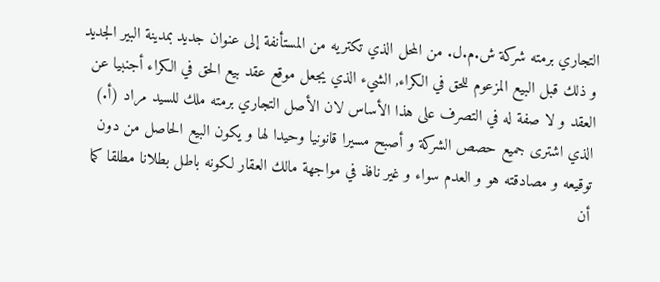التجاري برمته شركة ش.م.ل. من المحل الذي تكتريه من المستأنفة إلى عنوان جديد بمدينة البير الجديد و ذلك قبل البيع المزعوم للحق في الكراء, الشيء الذي يجعل موقع عقد بيع الحق في الكراء أجنبيا عن العقد و لا صفة له في التصرف على هذا الأساس لان الأصل التجاري برمته ملك للسيد مراد (أ.) الذي اشترى جميع حصص الشركة و أصبح مسيرا قانونيا وحيدا لها و يكون البيع الحاصل من دون توقيعه و مصادقته هو و العدم سواء و غير نافذ في مواجهة مالك العقار لكونه باطل بطلانا مطلقا كما أن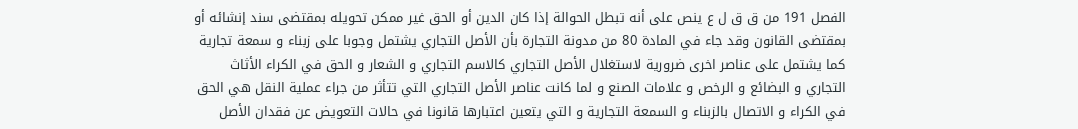الفصل 191 من ق ق ل ع ينص على أنه تبطل الحوالة إذا كان الدين أو الحق غير ممكن تحويله بمقتضى سند إنشائه أو بمقتضى القانون وقد جاء في المادة 80 من مدونة التجارة بأن الأصل التجاري يشتمل وجوبا على زبناء و سمعة تجارية كما يشتمل على عناصر اخرى ضرورية لاستغلال الأصل التجاري كالاسم التجاري و الشعار و الحق في الكراء الأثاث التجاري و البضائع و الرخص و علامات الصنع و لما كانت عناصر الأصل التجاري التي تتأثر من جراء عملية النقل هي الحق في الكراء و الاتصال بالزبناء و السمعة التجارية و التي يتعين اعتبارها قانونا في حالات التعويض عن فقدان الأصل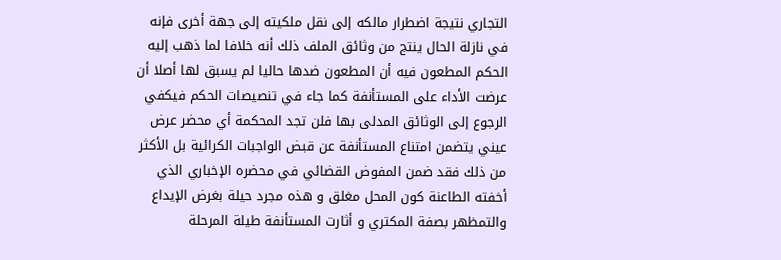التجاري نتيجة اضطرار مالكه إلى نقل ملكيته إلى جهة أخرى فإنه في نازلة الحال ينتج من وثائق الملف ذلك أنه خلافا لما ذهب إليه الحكم المطعون فيه أن المطعون ضدها حاليا لم يسبق لها أصلا أن عرضت الأداء على المستأنفة كما جاء في تنصيصات الحكم فيكفي الرجوع إلى الوثائق المدلى بها فلن تجد المحكمة أي محضر عرض عيني يتضمن امتناع المستأنفة عن قبض الواجبات الكرائية بل الأكثر من ذلك فقد ضمن المفوض القضائي في محضره الإخباري الذي أخفته الطاعنة كون المحل مغلق و هذه مجرد حيلة بغرض الإيداع والتمظهر بصفة المكتري و أثارت المستأنفة طيلة المرحلة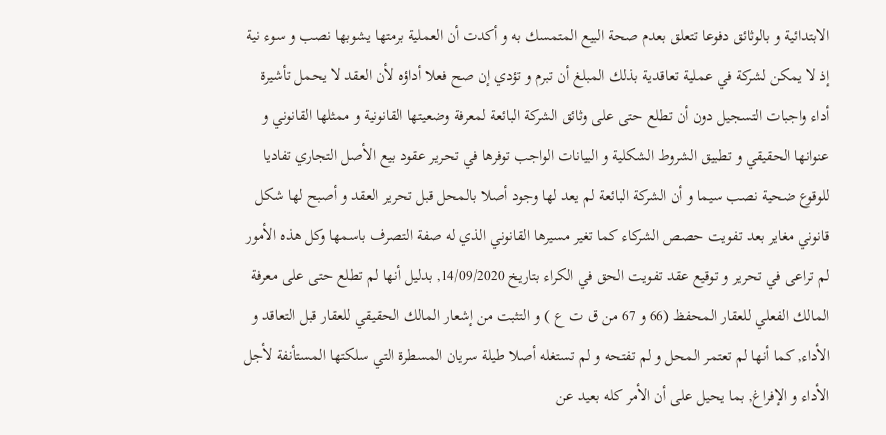الابتدائية و بالوثائق دفوعا تتعلق بعدم صحة البيع المتمسك به و أكدت أن العملية برمتها يشوبها نصب و سوء نية إذ لا يمكن لشركة في عملية تعاقدية بذلك المبلغ أن تبرم و تؤدي إن صح فعلا أداؤه لأن العقد لا يحمل تأشيرة أداء واجبات التسجيل دون أن تطلع حتى على وثائق الشركة البائعة لمعرفة وضعيتها القانونية و ممثلها القانوني و عنوانها الحقيقي و تطبيق الشروط الشكلية و البيانات الواجب توفرها في تحرير عقود بيع الأصل التجاري تفاديا للوقوع ضحية نصب سيما و أن الشركة البائعة لم يعد لها وجود أصلا بالمحل قبل تحرير العقد و أصبح لها شكل قانوني مغاير بعد تفويت حصص الشركاء كما تغير مسيرها القانوني الذي له صفة التصرف باسمها وكل هذه الأمور لم تراعى في تحرير و توقيع عقد تفويت الحق في الكراء بتاريخ 14/09/2020, بدليل أنها لم تطلع حتى على معرفة المالك الفعلي للعقار المحفظ (66 و 67 من ق ت ع ) و التثبت من إشعار المالك الحقيقي للعقار قبل التعاقد و الأداء, كما أنها لم تعتمر المحل و لم تفتحه و لم تستغله أصلا طيلة سريان المسطرة التي سلكتها المستأنفة لأجل الأداء و الإفراغ, بما يحيل على أن الأمر كله بعيد عن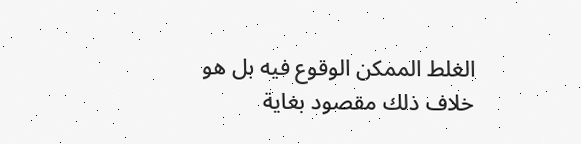الغلط الممكن الوقوع فيه بل هو خلاف ذلك مقصود بغاية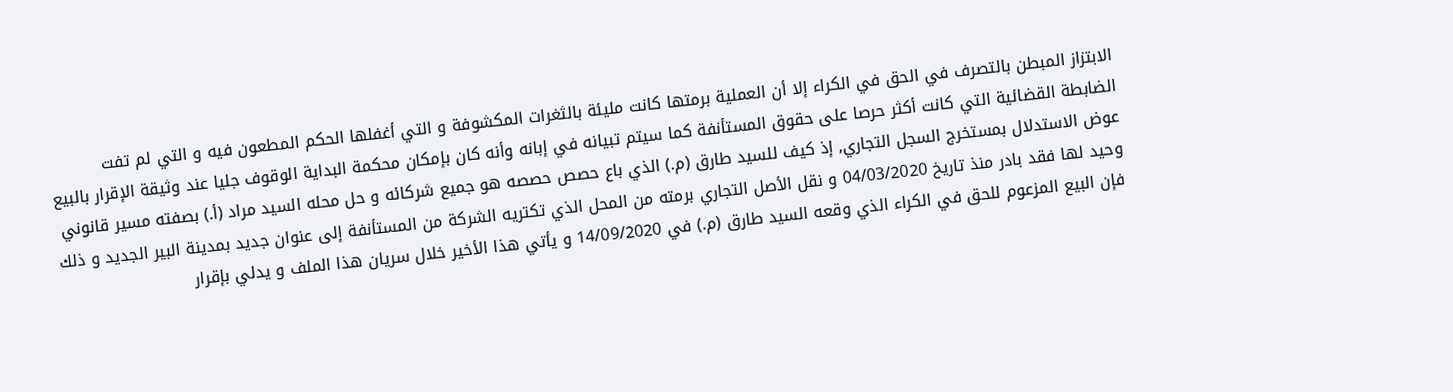الابتزاز المبطن بالتصرف في الحق في الكراء إلا أن العملية برمتها كانت مليئة بالثغرات المكشوفة و التي أغفلها الحكم المطعون فيه و التي لم تفت الضابطة القضائية التي كانت أكثر حرصا على حقوق المستأنفة كما سيتم تبيانه في إبانه وأنه كان بإمكان محكمة البداية الوقوف جليا عند وثيقة الإقرار بالبيع عوض الاستدلال بمستخرج السجل التجاري, إذ كيف للسيد طارق (م.) الذي باع حصص حصصه هو جميع شركائه و حل محله السيد مراد (أ.) بصفته مسير قانوني وحيد لها فقد بادر منذ تاريخ 04/03/2020 و نقل الأصل التجاري برمته من المحل الذي تكتريه الشركة من المستأنفة إلى عنوان جديد بمدينة البير الجديد و ذلك فإن البيع المزعوم للحق في الكراء الذي وقعه السيد طارق (م.) في 14/09/2020 و يأتي هذا الأخير خلال سريان هذا الملف و يدلي بإقرار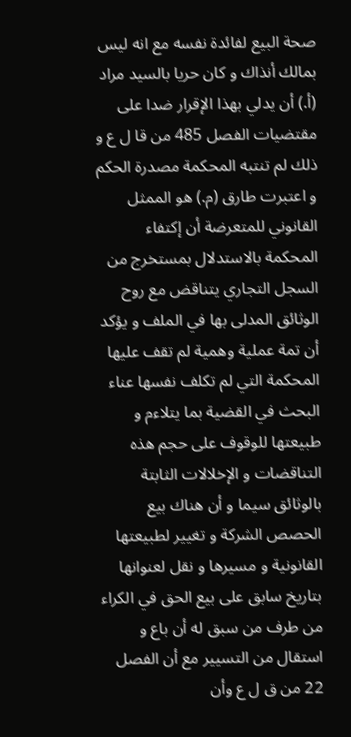صحة البيع لفائدة نفسه مع انه ليس بمالك أنذاك و كان حريا بالسيد مراد (أ.) أن يدلي بهذا الإقرار ضدا على مقتضيات الفصل 485 من قا ل ع و ذلك لم تنتبه المحكمة مصدرة الحكم و اعتبرت طارق (م.) هو الممثل القانوني للمتعرضة أن إكتفاء المحكمة بالاستدلال بمستخرج من السجل التجاري يتناقض مع روح الوثائق المدلى بها في الملف و يؤكد أن تمة عملية وهمية لم تقف عليها المحكمة التي لم تكلف نفسها عناء البحث في القضية بما يتلاءم و طبيعتها للوقوف على حجم هذه التناقضات و الإخلالات الثابتة بالوثائق سيما و أن هناك بيع الحصص الشركة و تغيير لطبيعتها القانونية و مسيرها و نقل لعنوانها بتاريخ سابق على بيع الحق في الكراء من طرف من سبق له أن باع و استقال من التسيير مع أن الفصل 22 من ق ل ع وأن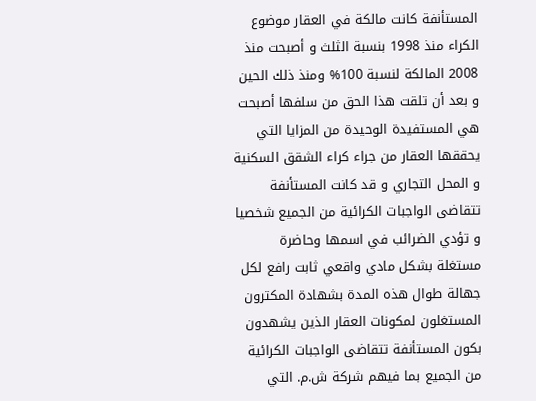المستأنفة كانت مالكة في العقار موضوع الكراء منذ 1998 بنسبة الثلث و أصبحت منذ 2008 المالكة لنسبة 100% ومنذ ذلك الحين و بعد أن تلقت هذا الحق من سلفها أصبحت هي المستفيدة الوحيدة من المزايا التي يحققها العقار من جراء كراء الشقق السكنية و المحل التجاري و قد كانت المستأنفة تتقاضى الواجبات الكرائية من الجميع شخصيا و تؤدي الضرائب في اسمها وحاضرة مستغلة بشكل مادي واقعي ثابت رافع لكل جهالة طوال هذه المدة بشهادة المكترون المستغلون لمكونات العقار الذين يشهدون بكون المستأنفة تتقاضى الواجبات الكرائية من الجميع بما فيهم شركة ش.م. التي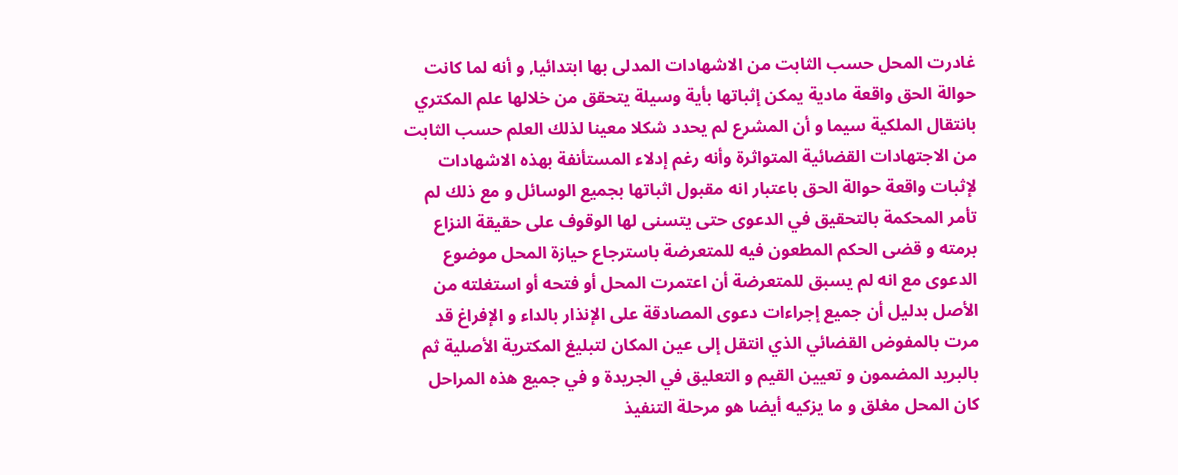غادرت المحل حسب الثابت من الاشهادات المدلى بها ابتدائيا, و أنه لما كانت حوالة الحق واقعة مادية يمكن إثباتها بأية وسيلة يتحقق من خلالها علم المكتري بانتقال الملكية سيما و أن المشرع لم يحدد شكلا معينا لذلك العلم حسب الثابت من الاجتهادات القضائية المتواثرة وأنه رغم إدلاء المستأنفة بهذه الاشهادات لإثبات واقعة حوالة الحق باعتبار انه مقبول اثباتها بجميع الوسائل و مع ذلك لم تأمر المحكمة بالتحقيق في الدعوى حتى يتسنى لها الوقوف على حقيقة النزاع برمته و قضى الحكم المطعون فيه للمتعرضة باسترجاع حيازة المحل موضوع الدعوى مع انه لم يسبق للمتعرضة أن اعتمرت المحل أو فتحه أو استغلته من الأصل بدليل أن جميع إجراءات دعوى المصادقة على الإنذار بالداء و الإفراغ قد مرت بالمفوض القضائي الذي انتقل إلى عين المكان لتبليغ المكترية الأصلية ثم بالبريد المضمون و تعيين القيم و التعليق في الجريدة و في جميع هذه المراحل كان المحل مغلق و ما يزكيه أيضا هو مرحلة التنفيذ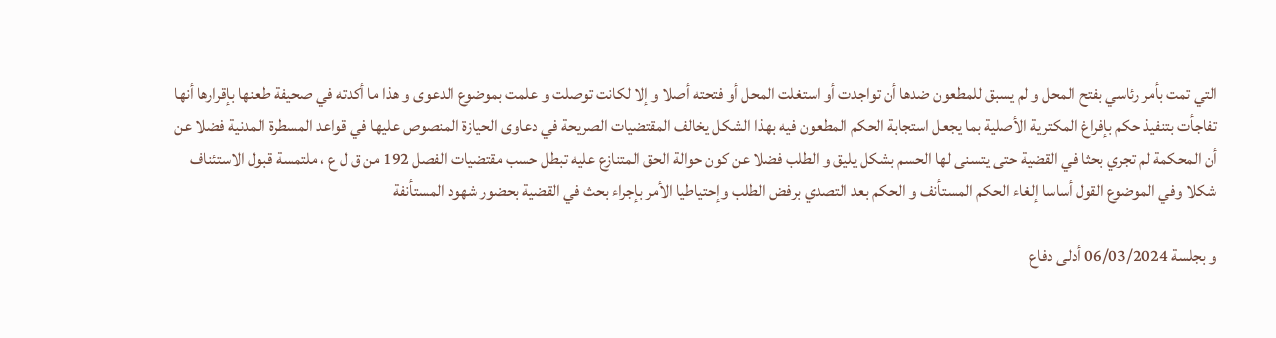التي تمت بأمر رئاسي بفتح المحل و لم يسبق للمطعون ضدها أن تواجدت أو استغلت المحل أو فتحته أصلا و إلا لكانت توصلت و علمت بموضوع الدعوى و هذا ما أكدته في صحيفة طعنها بإقرارها أنها تفاجأت بتنفيذ حكم بإفراغ المكترية الأصلية بما يجعل استجابة الحكم المطعون فيه بهذا الشكل يخالف المقتضيات الصريحة في دعاوى الحيازة المنصوص عليها في قواعد المسطرة المدنية فضلا عن أن المحكمة لم تجري بحثا في القضية حتى يتسنى لها الحسم بشكل يليق و الطلب فضلا عن كون حوالة الحق المتنازع عليه تبطل حسب مقتضيات الفصل 192 من ق ل ع ، ملتمسة قبول الاستئناف شكلا وفي الموضوع القول أساسا إلغاء الحكم المستأنف و الحكم بعد التصدي برفض الطلب وإحتياطيا الأمر بإجراء بحث في القضية بحضور شهود المستأنفة

و بجلسة 06/03/2024 أدلى دفاع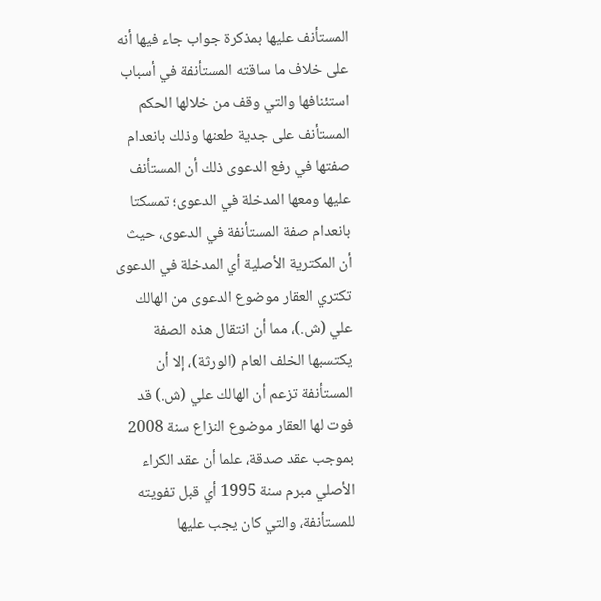المستأنف عليها بمذكرة جواب جاء فيها أنه على خلاف ما ساقته المستأنفة في أسباب استئنافها والتي وقف من خلالها الحكم المستأنف على جدية طعنها وذلك بانعدام صفتها في رفع الدعوى ذلك أن المستأنف عليها ومعها المدخلة في الدعوى؛ تمسكتا بانعدام صفة المستأنفة في الدعوى، حيث أن المكترية الأصلية أي المدخلة في الدعوى تكتري العقار موضوع الدعوى من الهالك علي (ش.)، مما أن انتقال هذه الصفة يكتسبها الخلف العام (الورثة)، إلا أن المستأنفة تزعم أن الهالك علي (ش.) قد فوت لها العقار موضوع النزاع سنة 2008 بموجب عقد صدقة، علما أن عقد الكراء الأصلي مبرم سنة 1995 أي قبل تفويته للمستأنفة، والتي كان يجب عليها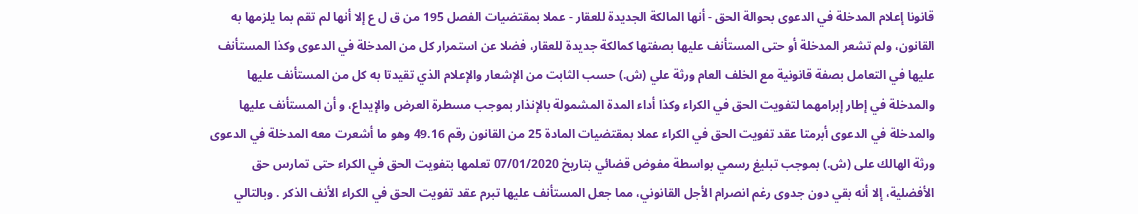قانونا إعلام المدخلة في الدعوى بحوالة الحق - أنها المالكة الجديدة للعقار - عملا بمقتضيات الفصل 195 من ق ل ع إلا أنها لم تقم بما يلزمها به القانون، ولم تشعر المدخلة أو حتى المستأنف عليها بصفتها كمالكة جديدة للعقار، فضلا عن استمرار كل من المدخلة في الدعوى وكذا المستأنف عليها في التعامل بصفة قانونية مع الخلف العام ورثة علي (ش.) حسب الثابت من الإشعار والإعلام الذي تقيدتا به كل من المستأنف عليها والمدخلة في إطار إبرامهما لتفويت الحق في الكراء وكذا أداء المدة المشمولة بالإنذار بموجب مسطرة العرض والإيداع، و أن المستأنف عليها والمدخلة في الدعوى أبرمتا عقد تفويت الحق في الكراء عملا بمقتضيات المادة 25 من القانون رقم 49.16 وهو ما أشعرت معه المدخلة في الدعوى ورثة الهالك على (ش.) بموجب تبليغ رسمي بواسطة مفوض قضائي بتاريخ 07/01/2020 تعلمها بتفويت الحق في الكراء حتى تمارس حق الأفضلية، إلا أنه بقي دون جدوى رغم انصرام الأجل القانوني، مما جعل المستأنف عليها تبرم عقد تفويت الحق في الكراء الأنف الذكر . وبالتالي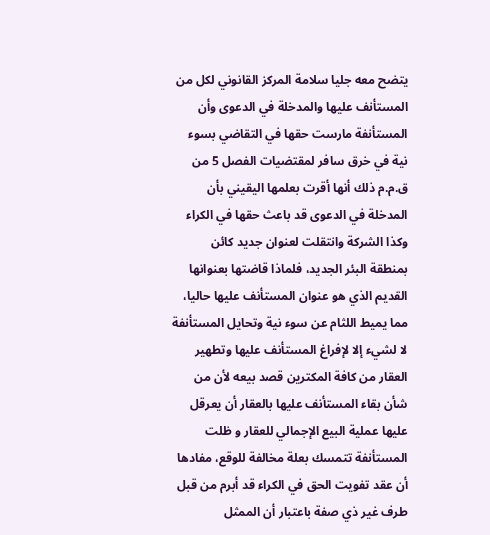يتضح معه جليا سلامة المركز القانوني لكل من المستأنف عليها والمدخلة في الدعوى وأن المستأنفة مارست حقها في التقاضي بسوء نية في خرق سافر لمقتضيات الفصل 5 من ق.م.م ذلك أنها أقرت بعلمها اليقيني بأن المدخلة في الدعوى قد باعث حقها في الكراء وكذا الشركة وانتقلت لعنوان جديد كائن بمنطقة البئر الجديد، فلماذا قاضتها بعنوانها القديم الذي هو عنوان المستأنف عليها حاليا، مما يميط اللثام عن سوء نية وتحايل المستأنفة لا لشيء إلا لإفراغ المستأنف عليها وتطهير العقار من كافة المكترين قصد بيعه لأن من شأن بقاء المستأنف عليها بالعقار أن يعرقل عليها عملية البيع الإجمالي للعقار و ظلت المستأنفة تتمسك بعلة مخالفة للوقع، مفادها أن عقد تفويت الحق في الكراء قد أبرم من قبل طرف غير ذي صفة باعتبار أن الممثل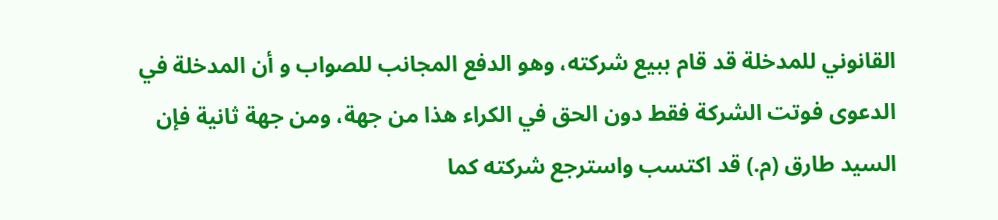القانوني للمدخلة قد قام ببيع شركته، وهو الدفع المجانب للصواب و أن المدخلة في الدعوى فوتت الشركة فقط دون الحق في الكراء هذا من جهة، ومن جهة ثانية فإن السيد طارق (م.) قد اكتسب واسترجع شركته كما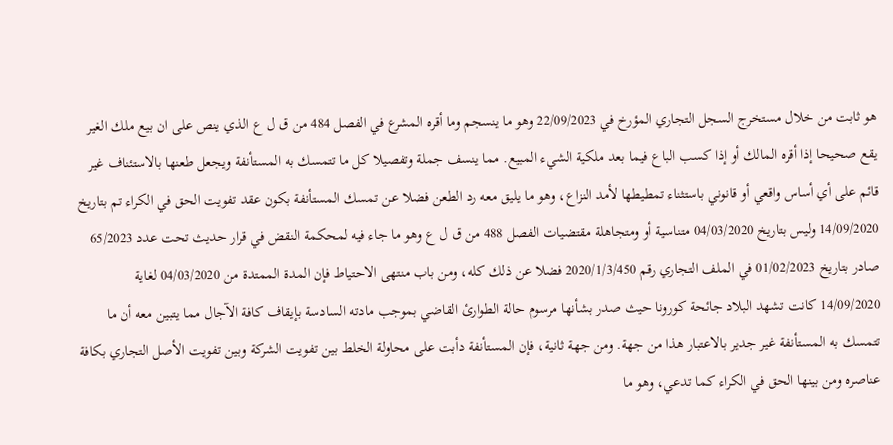هو ثابت من خلال مستخرج السجل التجاري المؤرخ في 22/09/2023 وهو ما ينسجم وما أقره المشرع في الفصل 484 من ق ل ع الذي ينص على ان بيع ملك الغير يقع صحيحا إذا أقره المالك أو إذا كسب الباع فيما بعد ملكية الشيء المبيع. مما ينسف جملة وتفصيلا كل ما تتمسك به المستأنفة ويجعل طعنها بالاستئناف غير قائم على أي أساس واقعي أو قانوني باستثناء تمطيطها لأمد النزاع، وهو ما يليق معه رد الطعن فضلا عن تمسك المستأنفة بكون عقد تفويت الحق في الكراء تم بتاريخ 14/09/2020 وليس بتاريخ 04/03/2020 متناسية أو ومتجاهلة مقتضيات الفصل 488 من ق ل ع وهو ما جاء فيه لمحكمة النقض في قرار حدیث تحت عدد 65/2023 صادر بتاريخ 01/02/2023 في الملف التجاري رقم 2020/1/3/450 فضلا عن ذلك كله، ومن باب منتهى الاحتياط فإن المدة الممتدة من 04/03/2020 لغاية 14/09/2020 كانت تشهد البلاد جائحة كورونا حيث صدر بشأنها مرسوم حالة الطوارئ القاضي بموجب مادته السادسة بإيقاف كافة الآجال مما يتبين معه أن ما تتمسك به المستأنفة غير جدير بالاعتبار هذا من جهة. ومن جهة ثانية، فإن المستأنفة دأبت على محاولة الخلط بين تفويت الشركة وبين تفويت الأصل التجاري بكافة عناصره ومن بينها الحق في الكراء كما تدعي، وهو ما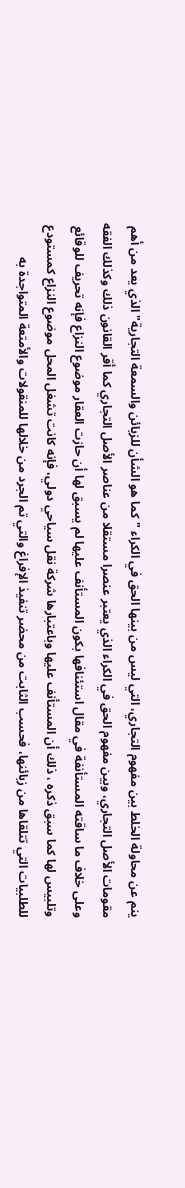ينم عن محاولة الخلط بين مفهوم التجاري، التي ليس من بينها الحق في الكراء "كما هو الشأن للزبائن والسمعة التجارية" الذي يعد من أهم مقومات الأصل التجاري، وبين مفهوم الحق في الكراء الذي يعتبر عنصرا مستقلا من عناصر الأصل التجاري كما أقر القانون ذلك وكذلك الفقه وعلى خلاف ما ساقته المستأنفة في مقال استئنافها بكون المستأنف عليها لم يسبق لها أن حازت العقار موضوع النزاع فإنه تحريف للوقائع وتلبيس لها كما سبق ذكره ، ذلك أن المستأنف عليها وباعتبارها شركة نقل سياحي دولي، فإنه كانت تشغل المحل موضوع النزاع كمستودع للطلبيات التي تتلقاها من زبائنها، فحسب الثابت من محضر تنفيذ الإفراغ والتي تم الجرد من خلالها للمنقولات والأمتعة المتواجدة به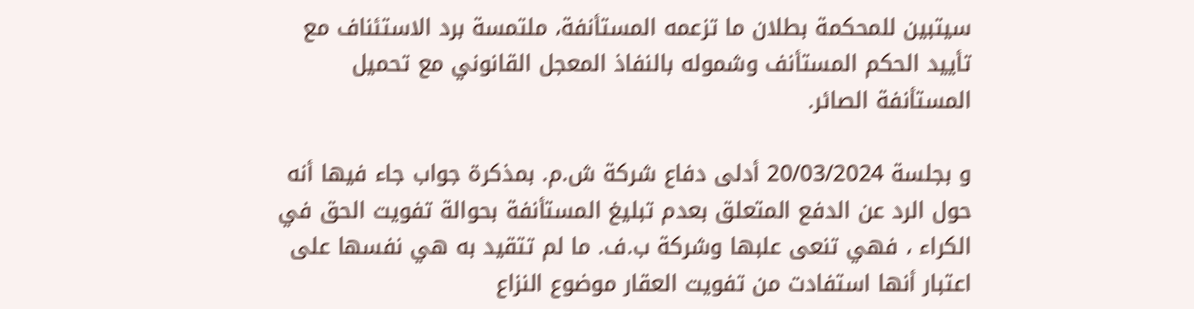سيتبين للمحكمة بطلان ما تزعمه المستأنفة، ملتمسة برد الاستئناف مع تأييد الحكم المستأنف وشموله بالنفاذ المعجل القانوني مع تحميل المستأنفة الصائر.

و بجلسة 20/03/2024 أدلى دفاع شركة ش.م. بمذكرة جواب جاء فيها أنه حول الرد عن الدفع المتعلق بعدم تبليغ المستأنفة بحوالة تفويت الحق في الكراء ، فهي تنعى علبها وشركة ب.ف. ما لم تتقيد به هي نفسها على اعتبار أنها استفادت من تفويت العقار موضوع النزاع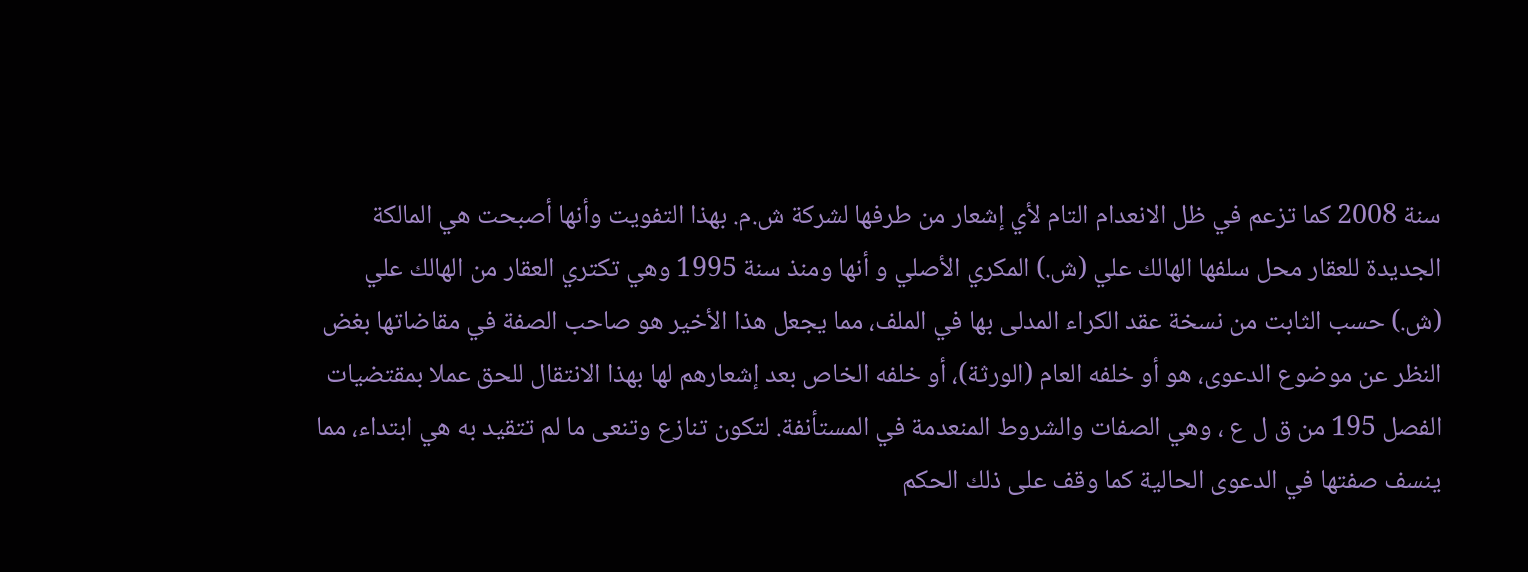سنة 2008 كما تزعم في ظل الانعدام التام لأي إشعار من طرفها لشركة ش.م. بهذا التفويت وأنها أصبحت هي المالكة الجديدة للعقار محل سلفها الهالك علي (ش.) المكري الأصلي و أنها ومنذ سنة 1995 وهي تكتري العقار من الهالك علي (ش.) حسب الثابت من نسخة عقد الكراء المدلى بها في الملف، مما يجعل هذا الأخير هو صاحب الصفة في مقاضاتها بغض النظر عن موضوع الدعوى، هو أو خلفه العام (الورثة)، أو خلفه الخاص بعد إشعارهم لها بهذا الانتقال للحق عملا بمقتضيات الفصل 195 من ق ل ع ، وهي الصفات والشروط المنعدمة في المستأنفة. لتكون تنازع وتنعى ما لم تتقيد به هي ابتداء، مما ينسف صفتها في الدعوى الحالية كما وقف على ذلك الحكم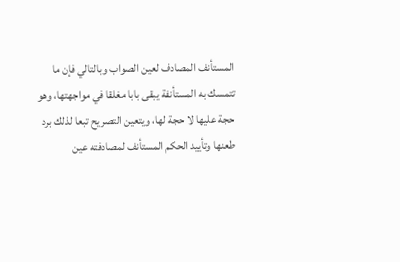المستأنف المصادف لعين الصواب وبالتالي فإن ما تتمسك به المستأنفة يبقى بابا مغلقا في مواجهتها، وهو حجة عليها لا حجة لها، ويتعين التصريح تبعا لذلك برد طعنها وتأييد الحكم المستأنف لمصادفته عين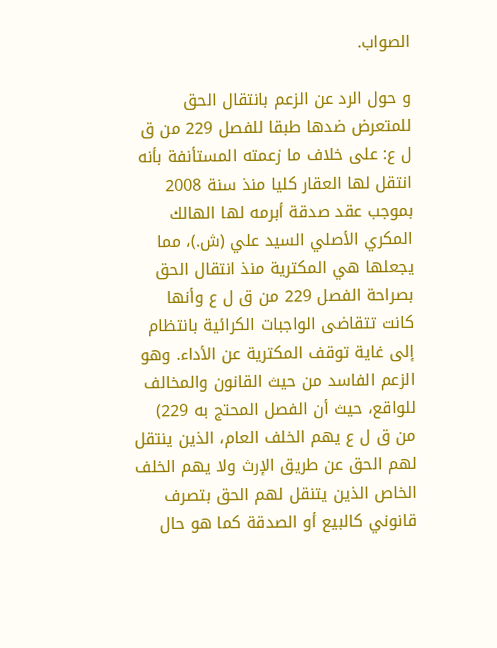الصواب.

و حول الرد عن الزعم بانتقال الحق للمتعرض ضدها طبقا للفصل 229 من ق ل ع: على خلاف ما زعمته المستأنفة بأنه انتقل لها العقار كليا منذ سنة 2008 بموجب عقد صدقة أبرمه لها الهالك المكري الأصلي السيد علي (ش.)، مما يجعلها هي المكترية منذ انتقال الحق بصراحة الفصل 229 من ق ل ع وأنها كانت تتقاضى الواجبات الكرائية بانتظام إلى غاية توقف المكترية عن الأداء. وهو الزعم الفاسد من حيث القانون والمخالف للواقع، حيث أن الفصل المحتج به 229) من ق ل ع يهم الخلف العام، الذين ينتقل لهم الحق عن طريق الإرث ولا يهم الخلف الخاص الذين يتنقل لهم الحق بتصرف قانوني كالبيع أو الصدقة كما هو حال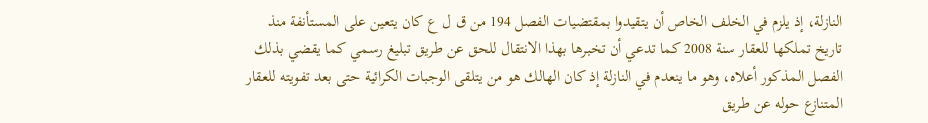النازلة، إذ يلزم في الخلف الخاص أن يتقيدوا بمقتضيات الفصل 194 من ق ل ع كان يتعين على المستأنفة منذ تاريخ تملكها للعقار سنة 2008 كما تدعي أن تخبرها بهذا الانتقال للحق عن طريق تبليغ رسمي كما يقضي بذلك الفصل المذكور أعلاه، وهو ما ينعدم في النازلة إذ كان الهالك هو من يتلقى الوجبات الكرائية حتى بعد تفويته للعقار المتنازع حوله عن طريق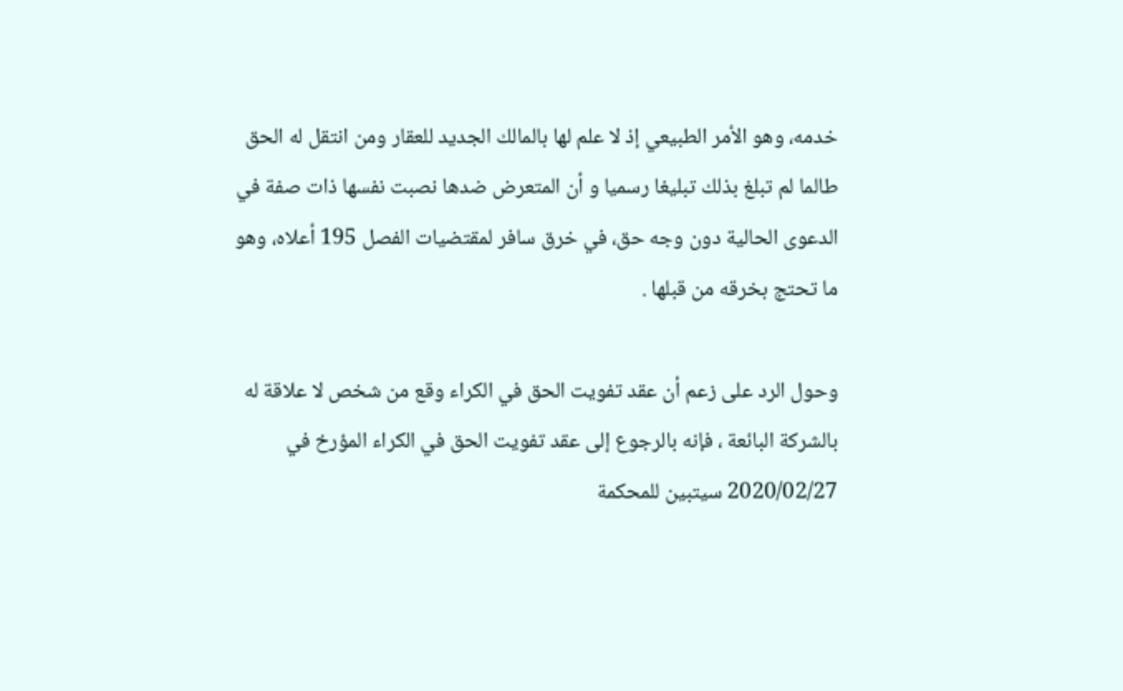خدمه، وهو الأمر الطبيعي إذ لا علم لها بالمالك الجديد للعقار ومن انتقل له الحق طالما لم تبلغ بذلك تبليغا رسميا و أن المتعرض ضدها نصبت نفسها ذات صفة في الدعوى الحالية دون وجه حق، في خرق سافر لمقتضيات الفصل 195 أعلاه، وهو ما تحتج بخرقه من قبلها .

وحول الرد على زعم أن عقد تفويت الحق في الكراء وقع من شخص لا علاقة له بالشركة البائعة ، فإنه بالرجوع إلى عقد تفويت الحق في الكراء المؤرخ في 2020/02/27 سيتبين للمحكمة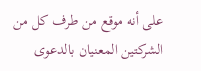على أنه موقع من طرف كل من الشركتين المعنيان بالدعوى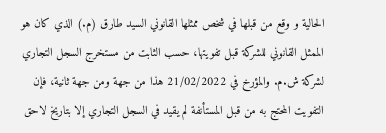الحالية و وقع من قبلها في شخص ممثلها القانوني السيد طارق (م.) الذي كان هو الممثل القانوني للشركة قبل تفويتها، حسب الثابت من مستخرج السجل التجاري لشركة ش.م. والمؤرخ في 21/02/2022 هذا من جهة ومن جهة ثانية، فإن التفويت المحتج به من قبل المستأنفة لم يقيد في السجل التجاري إلا بتاريخ لاحق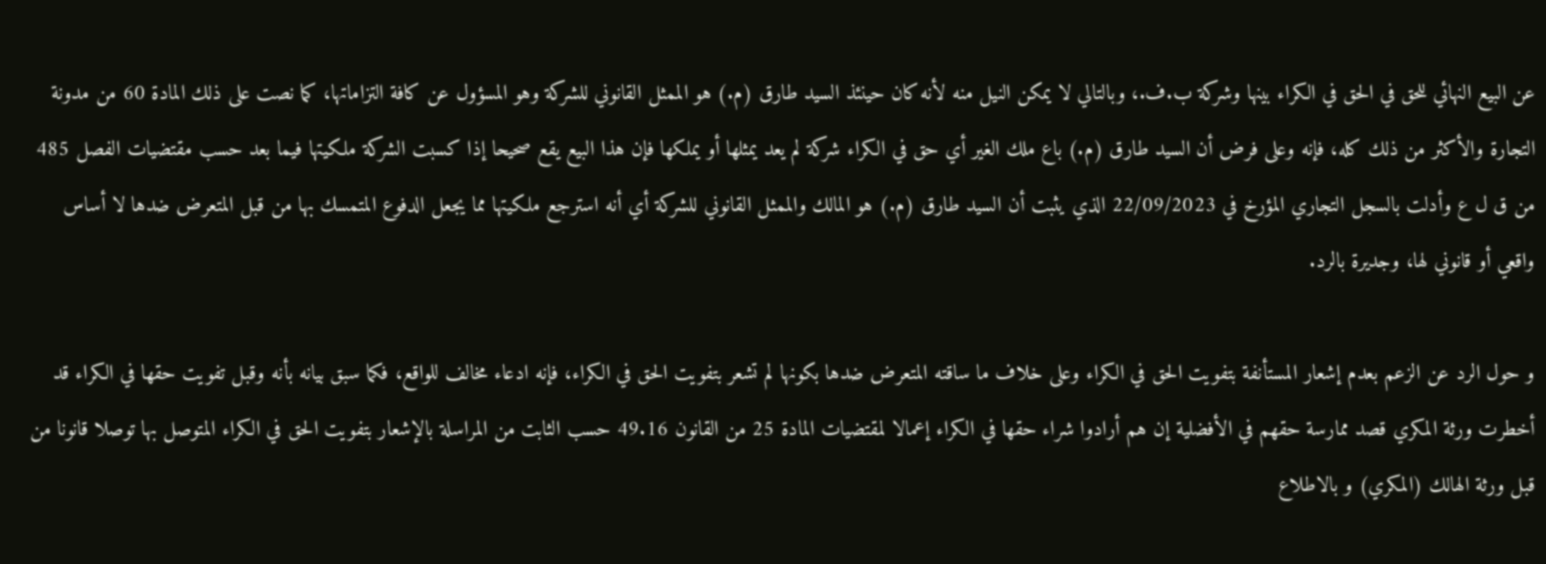عن البيع النهائي للحق في الحق في الكراء بينها وشركة ب.ف.، وبالتالي لا يمكن النيل منه لأنه كان حينئذ السيد طارق (م.) هو الممثل القانوني للشركة وهو المسؤول عن كافة التزاماتها، كما نصت على ذلك المادة 60 من مدونة التجارة والأكثر من ذلك كله، فإنه وعلى فرض أن السيد طارق (م.) باع ملك الغير أي حق في الكراء شركة لم يعد يمثلها أو يملكها فإن هذا البيع يقع صحيحا إذا كسبت الشركة ملكيتها فيما بعد حسب مقتضيات الفصل 485 من ق ل ع وأدلت بالسجل التجاري المؤرخ في 22/09/2023 الذي يثبت أن السيد طارق (م.) هو المالك والممثل القانوني للشركة أي أنه استرجع ملكيتها مما يجعل الدفوع المتمسك بها من قبل المتعرض ضدها لا أساس واقعي أو قانوني لها، وجديرة بالرد.

و حول الرد عن الزعم بعدم إشعار المستأنفة بتفويت الحق في الكراء وعلى خلاف ما ساقته المتعرض ضدها بكونها لم تشعر بتفويت الحق في الكراء، فإنه ادعاء مخالف للواقع، فكما سبق بيانه بأنه وقبل تفويت حقها في الكراء قد أخطرت ورثة المكري قصد ممارسة حقهم في الأفضلية إن هم أرادوا شراء حقها في الكراء إعمالا لمقتضيات المادة 25 من القانون 49.16 حسب الثابت من المراسلة بالإشعار بتفويت الحق في الكراء المتوصل بها توصلا قانونا من قبل ورثة الهالك (المكري) و بالاطلاع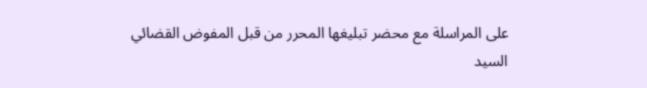على المراسلة مع محضر تبليغها المحرر من قبل المفوض القضائي السيد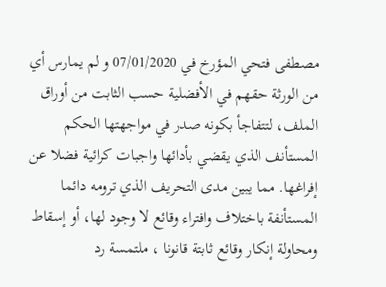مصطفى فتحي المؤرخ في 07/01/2020 و لم يمارس أي من الورثة حقهم في الأفضلية حسب الثابت من أوراق الملف، لتتفاجأ بكونه صدر في مواجهتها الحكم المستأنف الذي يقضي بأدائها واجبات كرائية فضلا عن إفراغها. مما يبين مدى التحريف الذي ترومه دائما المستأنفة باختلاف وافتراء وقائع لا وجود لها، أو إسقاط ومحاولة إنكار وقائع ثابتة قانونا ، ملتمسة رد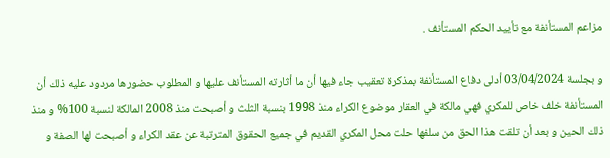مزاعم المستأنفة مع تأييد الحكم المستأنف .

و بجلسة 03/04/2024 أدلى دفاع المستأنفة بمذكرة تعقيب جاء فيها أن ما أثارته المستأنف عليها و المطلوب حضورها مردود عليه ذلك أن المستأنفة خلف خاص للمكري فهي مالكة في العقار موضوع الكراء منذ 1998 بنسبة الثلث و أصبحت منذ 2008 المالكة لنسبة 100% و منذ ذلك الحين و بعد أن تلقت هذا الحق من سلفها حلت محل المكري القديم في جميع الحقوق المترتبة عن عقد الكراء و أصبحت لها الصفة و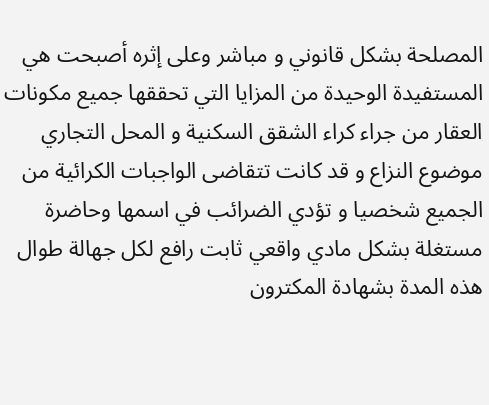المصلحة بشكل قانوني و مباشر وعلى إثره أصبحت هي المستفيدة الوحيدة من المزايا التي تحققها جميع مكونات العقار من جراء كراء الشقق السكنية و المحل التجاري موضوع النزاع و قد كانت تتقاضى الواجبات الكرائية من الجميع شخصيا و تؤدي الضرائب في اسمها وحاضرة مستغلة بشكل مادي واقعي ثابت رافع لكل جهالة طوال هذه المدة بشهادة المكترون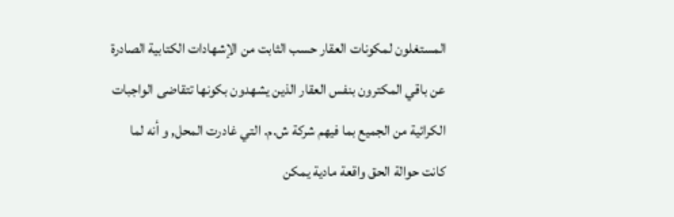المستغلون لمكونات العقار حسب الثابت من الإشهادات الكتابية الصادرة عن باقي المكترون بنفس العقار الذين يشهدون بكونها تتقاضى الواجبات الكرائية من الجميع بما فيهم شركة ش.م. التي غادرت المحل, و أنه لما كانت حوالة الحق واقعة مادية يمكن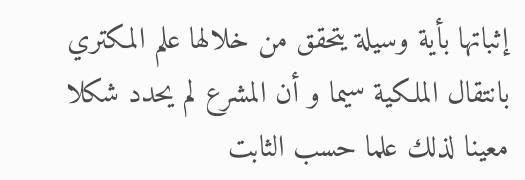إثباتها بأية وسيلة يتحقق من خلالها علم المكتري بانتقال الملكية سيما و أن المشرع لم يحدد شكلا معينا لذلك علما حسب الثابت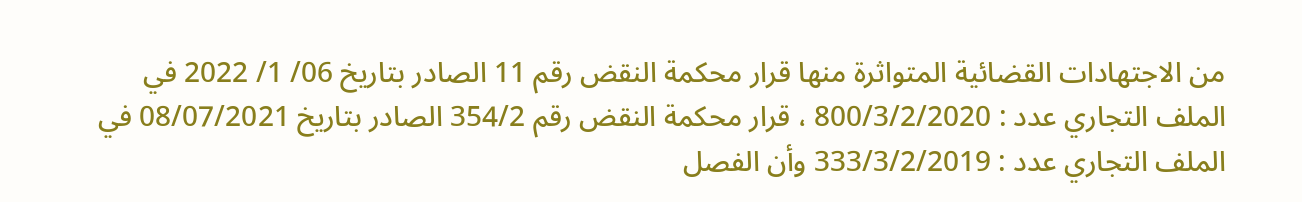من الاجتهادات القضائية المتواثرة منها قرار محكمة النقض رقم 11 الصادر بتاريخ 06/ 1/ 2022 في الملف التجاري عدد : 800/3/2/2020 ، قرار محكمة النقض رقم 354/2 الصادر بتاريخ 08/07/2021 في الملف التجاري عدد : 333/3/2/2019 وأن الفصل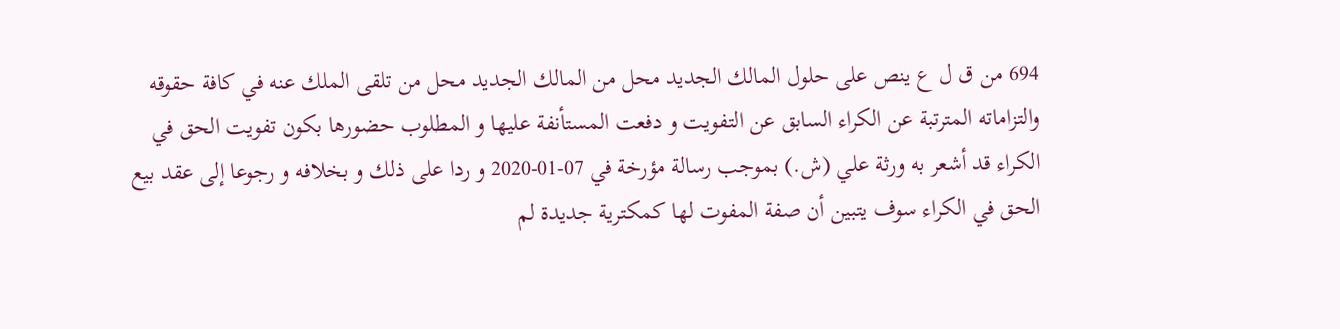694 من ق ل ع ينص على حلول المالك الجديد محل من المالك الجديد محل من تلقى الملك عنه في كافة حقوقه والتزاماته المترتبة عن الكراء السابق عن التفويت و دفعت المستأنفة عليها و المطلوب حضورها بكون تفويت الحق في الكراء قد أشعر به ورثة علي (ش.) بموجب رسالة مؤرخة في 07-01-2020 و ردا على ذلك و بخلافه و رجوعا إلى عقد بيع الحق في الكراء سوف يتبين أن صفة المفوت لها كمكترية جديدة لم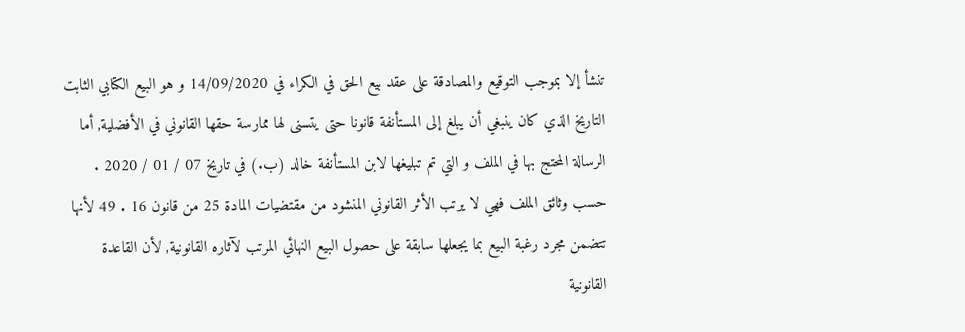تنشأ إلا بموجب التوقيع والمصادقة على عقد بيع الحق في الكراء في 14/09/2020 و هو البيع الكتابي الثابت التاريخ الذي كان ينبغي أن يبلغ إلى المستأنفة قانونا حتى يتسنى لها ممارسة حقها القانوني في الأفضلية, أما الرسالة المحتج بها في الملف و التي تم تبليغها لابن المستأنفة خالد (ب.) في تاريخ 07 / 01 / 2020 . حسب وثائق الملف فهي لا يرتب الأثر القانوني المنشود من مقتضيات المادة 25 من قانون 16 . 49 لأنها تتضمن مجرد رغبة البيع بما يجعلها سابقة على حصول البيع النهائي المرتب لآثاره القانونية, لأن القاعدة القانونية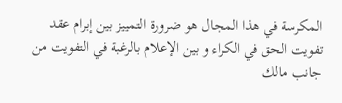المكرسة في هذا المجال هو ضرورة التمييز بين إبرام عقد تفويت الحق في الكراء و بين الإعلام بالرغبة في التفويت من جانب مالك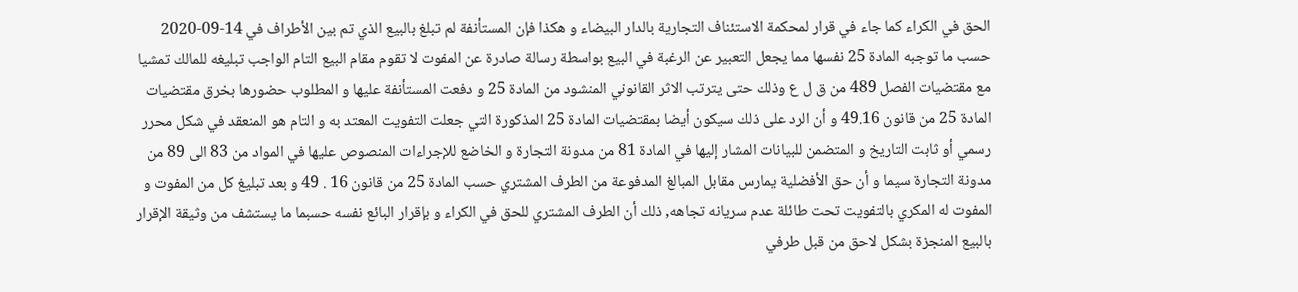الحق في الكراء كما جاء في قرار لمحكمة الاستئناف التجارية بالدار البيضاء و هكذا فإن المستأنفة لم تبلغ بالبيع الذي تم بين الأطراف في 14-09-2020 حسب ما توجبه المادة 25 نفسها مما يجعل التعبير عن الرغبة في البيع بواسطة رسالة صادرة عن المفوت لا تقوم مقام البيع التام الواجب تبليغه للمالك تمشيا مع مقتضيات الفصل 489 من ق ل ع وذلك حتى يترتب الاثر القانوني المنشود من المادة 25 و دفعت المستأنفة عليها و المطلوب حضورها بخرق مقتضيات المادة 25 من قانون 49.16 و أن الرد على ذلك سيكون أيضا بمقتضيات المادة 25 المذكورة التي جعلت التفويت المعتد به و التام هو المنعقد في شكل محرر رسمي أو ثابت التاريخ و المتضمن للبيانات المشار إليها في المادة 81 من مدونة التجارة و الخاضع للإجراءات المنصوص عليها في المواد من 83 الى 89 من مدونة التجارة سيما و أن حق الأفضلية يمارس مقابل المبالغ المدفوعة من الطرف المشتري حسب المادة 25 من قانون 16 . 49 و بعد تبليغ كل من المفوت و المفوت له المكري بالتفويت تحت طائلة عدم سريانه تجاهه, ذلك أن الطرف المشتري للحق في الكراء و بإقرار البائع نفسه حسبما ما يستشف من وثيقة الإقرار بالبيع المنجزة بشكل لاحق من قبل طرفي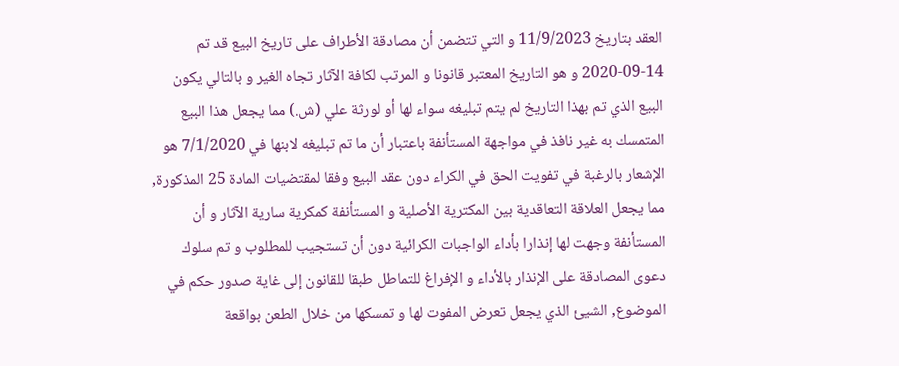العقد بتاريخ 11/9/2023 و التي تتضمن أن مصادقة الأطراف على تاريخ البيع قد تم 14-09-2020 و هو التاريخ المعتبر قانونا و المرتب لكافة الآثار تجاه الغير و بالتالي يكون البيع الذي تم بهذا التاريخ لم يتم تبليغه سواء لها أو لورثة علي (ش.) مما يجعل هذا البيع المتمسك به غير نافذ في مواجهة المستأنفة باعتبار أن ما تم تبليغه لابنها في 7/1/2020 هو الإشعار بالرغبة في تفويت الحق في الكراء دون عقد البيع وفقا لمقتضيات المادة 25 المذكورة, مما يجعل العلاقة التعاقدية بين المكترية الأصلية و المستأنفة كمكرية سارية الآثار و أن المستأنفة وجهت لها إنذارا بأداء الواجبات الكرائية دون أن تستجيب للمطلوب و تم سلوك دعوى المصادقة على الإنذار بالأداء و الإفراغ للتماطل طبقا للقانون إلى غاية صدور حكم في الموضوع, الشيئ الذي يجعل تعرض المفوت لها و تمسكها من خلال الطعن بواقعة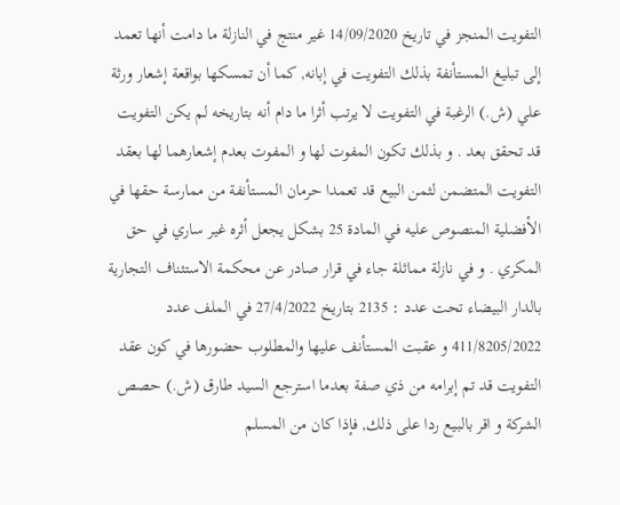التفويت المنجز في تاريخ 14/09/2020 غير منتج في النازلة ما دامت أنها تعمد إلى تبليغ المستأنفة بذلك التفويت في إبانه, كما أن تمسكها بواقعة إشعار ورثة علي (ش.) الرغبة في التفويت لا يرتب أثرا ما دام أنه بتاريخه لم يكن التفويت قد تحقق بعد . و بذلك تكون المفوت لها و المفوت بعدم إشعارهما لها بعقد التفويت المتضمن لثمن البيع قد تعمدا حرمان المستأنفة من ممارسة حقها في الأفضلية المنصوص عليه في المادة 25 بشكل يجعل أثره غير ساري في حق المكري . و في نازلة مماثلة جاء في قرار صادر عن محكمة الاستئناف التجارية بالدار البيضاء تحت عدد : 2135 بتاريخ 27/4/2022 في الملف عدد 411/8205/2022 و عقبت المستأنف عليها والمطلوب حضورها في كون عقد التفويت قد تم إبرامه من ذي صفة بعدما استرجع السيد طارق (ش.) حصص الشركة و اقر بالبيع ردا على ذلك, فإذا كان من المسلم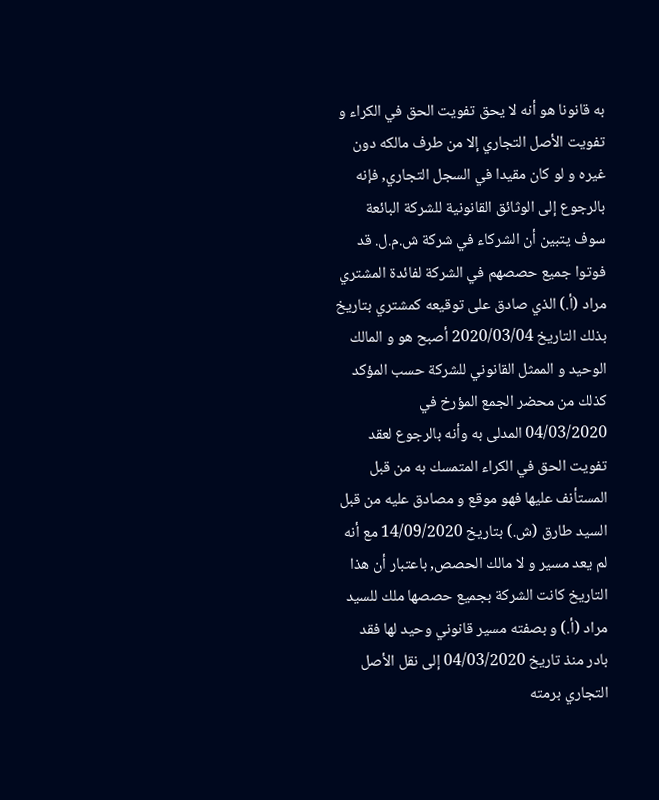به قانونا هو أنه لا يحق تفويت الحق في الكراء و تفويت الأصل التجاري إلا من طرف مالكه دون غيره و لو كان مقيدا في السجل التجاري, فإنه بالرجوع إلى الوثائق القانونية للشركة البائعة سوف يتبين أن الشركاء في شركة ش.م.ل. قد فوتوا جميع حصصهم في الشركة لفائدة المشتري مراد (أ.) الذي صادق على توقيعه كمشتري بتاريخ بذلك التاريخ 2020/03/04 أصبح هو و المالك الوحيد و الممثل القانوني للشركة حسب المؤكد كذلك من محضر الجمع المؤرخ في 04/03/2020 المدلى به وأنه بالرجوع لعقد تفويت الحق في الكراء المتمسك به من قبل المستأنف عليها فهو موقع و مصادق عليه من قبل السيد طارق (ش.) بتاريخ 14/09/2020 مع أنه لم يعد مسير و لا مالك الحصص, باعتبار أن هذا التاريخ كانت الشركة بجميع حصصها ملك للسيد مراد (أ.) و بصفته مسير قانوني وحيد لها فقد بادر منذ تاريخ 04/03/2020 إلى نقل الأصل التجاري برمته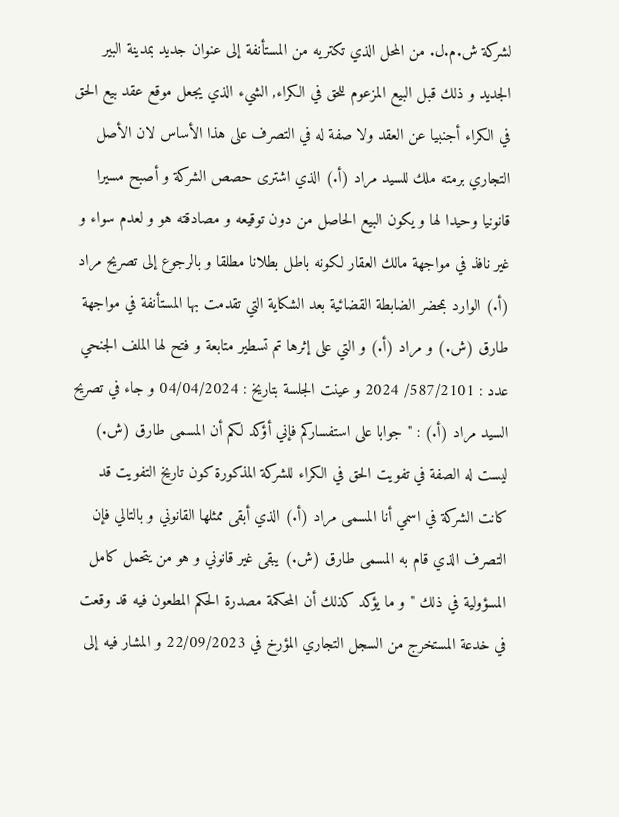لشركة ش.م.ل. من المحل الذي تكتريه من المستأنفة إلى عنوان جديد بمدينة البير الجديد و ذلك قبل البيع المزعوم للحق في الكراء, الشيء الذي يجعل موقع عقد بيع الحق في الكراء أجنبيا عن العقد ولا صفة له في التصرف على هذا الأساس لان الأصل التجاري برمته ملك للسيد مراد (أ.) الذي اشترى حصص الشركة و أصبح مسيرا قانونيا وحيدا لها و يكون البيع الحاصل من دون توقيعه و مصادقته هو و لعدم سواء و غير نافذ في مواجهة مالك العقار لكونه باطل بطلانا مطلقا و بالرجوع إلى تصريح مراد (أ.) الوارد بمحضر الضابطة القضائية بعد الشكاية التي تقدمت بها المستأنفة في مواجهة طارق (ش.) و مراد (أ.) و التي على إثرها تم تسطير متابعة و فتح لها الملف الجنحي عدد : 587/2101/ 2024 و عينت الجلسة بتاريخ : 04/04/2024 و جاء في تصريح السيد مراد (أ.) : " جوابا على استفساركم فإني أؤكد لكم أن المسمى طارق (ش.) ليست له الصفة في تفويت الحق في الكراء للشركة المذكورة كون تاريخ التفويت قد كانت الشركة في اسمي أنا المسمى مراد (أ.) الذي أبقى ممثلها القانوني و بالتالي فإن التصرف الذي قام به المسمى طارق (ش.) يبقى غير قانوني و هو من يتحمل كامل المسؤولية في ذلك " و ما يؤكد كذلك أن المحكمة مصدرة الحكم المطعون فيه قد وقعت في خدعة المستخرج من السجل التجاري المؤرخ في 22/09/2023 و المشار فيه إلى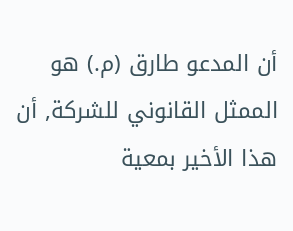أن المدعو طارق (م.) هو الممثل القانوني للشركة, أن هذا الأخير بمعية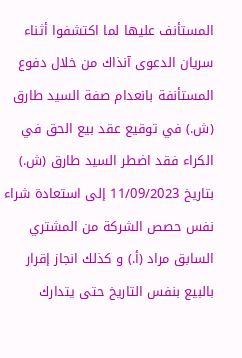المستأنف عليها لما اكتشفوا أثناء سريان الدعوى آنذاك من خلال دفوع المستأنفة بانعدام صفة السيد طارق (ش.) في توقيع عقد بيع الحق في الكراء فقد اضطر السيد طارق (ش.) بتاريخ 11/09/2023 إلى استعادة شراء نفس حصص الشركة من المشتري السابق مراد (أ.) و كذلك انجاز إقرار بالبيع بنفس التاريخ حتى يتدارك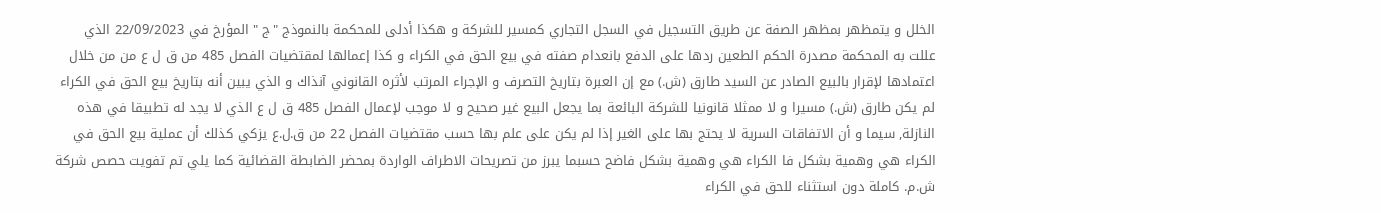الخلل و يتمظهر بمظهر الصفة عن طريق التسجيل في السجل التجاري كمسير للشركة و هكذا أدلى للمحكمة بالنموذج "ج " المؤرخ في 22/09/2023 الذي عللت به المحكمة مصدرة الحكم الطعين ردها على الدفع بانعدام صفته في بيع الحق في الكراء و كذا إعمالها لمقتضيات الفصل 485 من ق ل ع من من خلال اعتمادها لإقرار بالبيع الصادر عن السيد طارق (ش.) مع إن العبرة بتاريخ التصرف و الإجراء المرتب لأثره القانوني آنذاك و الذي يبين أنه بتاريخ بيع الحق في الكراء لم يكن طارق (ش.) مسيرا و لا ممثلا قانونيا للشركة البائعة بما يجعل البيع غير صحيح و لا موجب لإعمال الفصل 485 ق ل ع الذي لا يجد له تطبيقا في هذه النازلة, سيما و أن الاتفاقات السرية لا يحتج بها على الغير إذا لم يكن على علم بها حسب مقتضيات الفصل 22 من ق.ل.ع يزكي كذلك أن عملية بيع الحق في الكراء هي وهمية بشكل فا الكراء هي وهمية بشكل فاضح حسبما يبرز من تصريحات الاطراف الواردة بمحضر الضابطة القضائية كما يلي تم تفويت حصص شركة ش.م. كاملة دون استثناء للحق في الكراء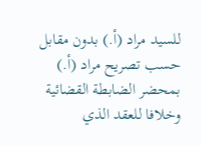للسيد مراد (أ.) بدون مقابل حسب تصريح مراد (أ.) بمحضر الضابطة القضائية وخلافا للعقد الذي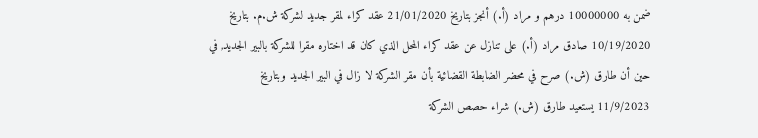ضمن به 10000000 درهم و مراد (أ.) أنجز بتاريخ 21/01/2020 عقد كراء لمقر جديد لشركة ش.م. بتاريخ 10/19/2020 صادق مراد (أ.) على تنازل عن عقد كراء المحل الذي كان قد اختاره مقرا للشركة بالبير الجديد, في حين أن طارق (ش.) صرح في محضر الضابطة القضائية بأن مقر الشركة لا زال في البير الجديد وبتاريخ 11/9/2023 يستعيد طارق (ش.) شراء حصص الشركة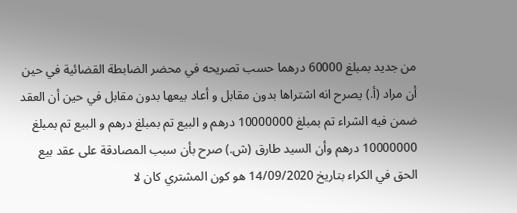من جديد بمبلغ 60000 درهما حسب تصريحه في محضر الضابطة القضائية في حين أن مراد (أ.) يصرح انه اشتراها بدون مقابل و أعاد بيعها بدون مقابل في حين أن العقد ضمن فيه الشراء تم بمبلغ 10000000 درهم و البيع تم بمبلغ درهم و البيع تم بمبلغ 10000000 درهم وأن السيد طارق (ش.) صرح بأن سبب المصادقة على عقد بيع الحق في الكراء بتاريخ 14/09/2020 هو كون المشتري كان لا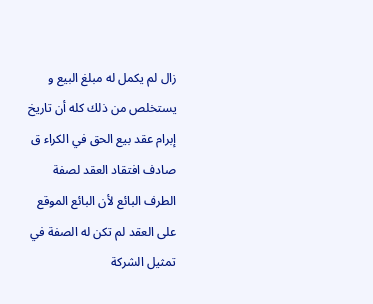زال لم يكمل له مبلغ البيع و يستخلص من ذلك كله أن تاريخ إبرام عقد بيع الحق في الكراء ق صادف افتقاد العقد لصفة الطرف البائع لأن البائع الموقع على العقد لم تكن له الصفة في تمثيل الشركة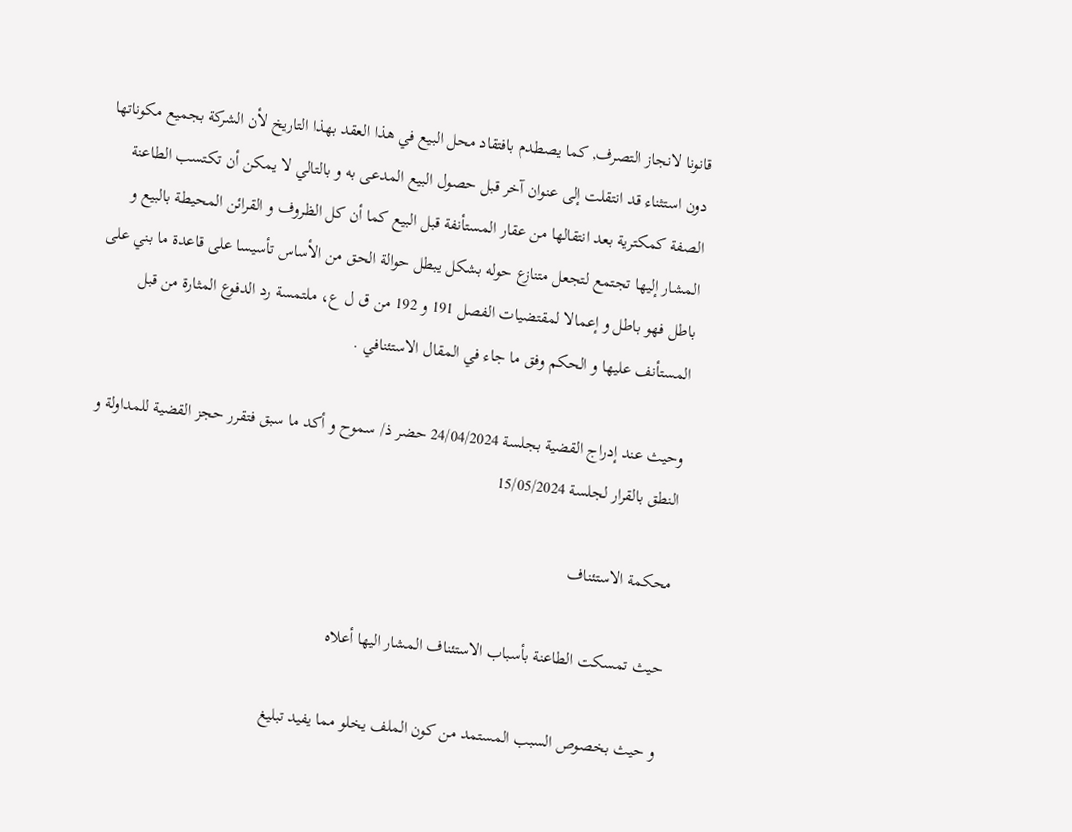قانونا لانجاز التصرف, كما يصطدم بافتقاد محل البيع في هذا العقد بهذا التاريخ لأن الشركة بجميع مكوناتها دون استثناء قد انتقلت إلى عنوان آخر قبل حصول البيع المدعى به و بالتالي لا يمكن أن تكتسب الطاعنة الصفة كمكترية بعد انتقالها من عقار المستأنفة قبل البيع كما أن كل الظروف و القرائن المحيطة بالبيع و المشار إليها تجتمع لتجعل متنازع حوله بشكل يبطل حوالة الحق من الأساس تأسيسا على قاعدة ما بني على باطل فهو باطل و إعمالا لمقتضيات الفصل 191 و 192 من ق ل ع، ملتمسة رد الدفوع المثارة من قبل المستأنف عليها و الحكم وفق ما جاء في المقال الاستئنافي .

وحيث عند إدراج القضية بجلسة 24/04/2024 حضر ذ/ سموح و أكد ما سبق فتقرر حجز القضية للمداولة و النطق بالقرار لجلسة 15/05/2024

محكمة الاستئناف

حيث تمسكت الطاعنة بأسباب الاستئناف المشار اليها أعلاه

و حيث بخصوص السبب المستمد من كون الملف يخلو مما يفيد تبليغ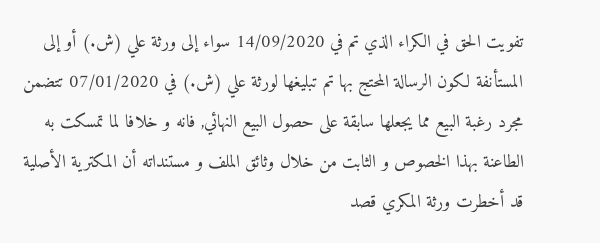تفويت الحق في الكراء الذي تم في 14/09/2020 سواء إلى ورثة علي (ش.) أو إلى المستأنفة لكون الرسالة المحتج بها تم تبليغها لورثة علي (ش.) في 07/01/2020 تتضمن مجرد رغبة البيع مما يجعلها سابقة على حصول البيع النهائي, فانه و خلافا لما تمسكت به الطاعنة بهذا الخصوص و الثابت من خلال وثائق الملف و مستنداته أن المكترية الأصلية قد أخطرت ورثة المكري قصد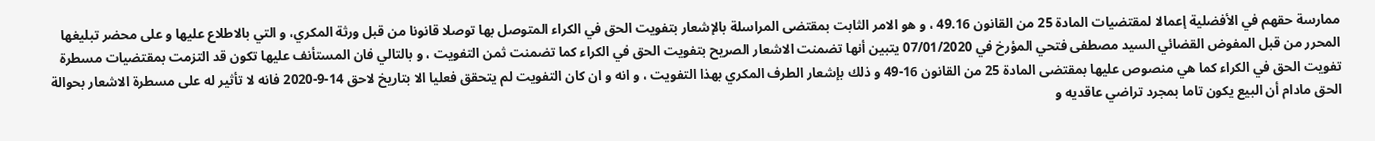ممارسة حقهم في الأفضلية إعمالا لمقتضيات المادة 25 من القانون 49.16 ، و هو الامر الثابت بمقتضى المراسلة بالإشعار بتفويت الحق في الكراء المتوصل بها توصلا قانونا من قبل ورثة المكري، و التي بالاطلاع عليها و على محضر تبليغها المحرر من قبل المفوض القضائي السيد مصطفى فتحي المؤرخ في 07/01/2020 يتبين أنها تضمنت الاشعار الصريح بتفويت الحق في الكراء كما تضمنت ثمن التفويت ، و بالتالي فان المستأنف عليها تكون قد التزمت بمقتضيات مسطرة تفويت الحق في الكراء كما هي منصوص عليها بمقتضى المادة 25 من القانون 16-49 و ذلك بإشعار الطرف المكري بهذا التفويت ، و انه و ان كان التفويت لم يتحقق فعليا الا بتاريخ لاحق 14-9-2020 فانه لا تأثير له على مسطرة الاشعار بحوالة الحق مادام أن البيع يكون تاما بمجرد تراضي عاقديه و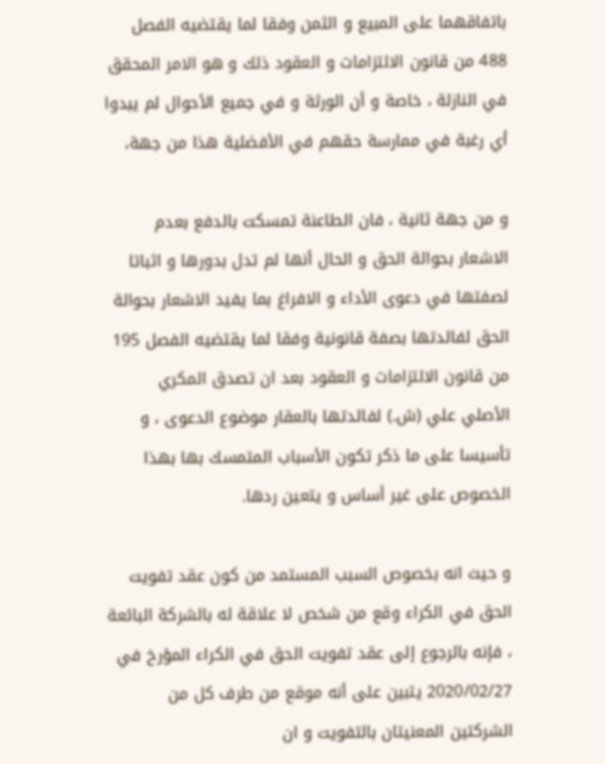باتفاقهما على المبيع و الثمن وفقا لما يقتضيه الفصل 488 من قانون الالتزامات و العقود ذلك و هو الامر المحقق في النازلة ، خاصة و أن الورثة و في جميع الأحوال لم يبدوا أي رغبة في ممارسة حقهم في الأفضلية هذا من جهة،

و من جهة ثانية ، فان الطاعنة تمسكت بالدفع بعدم الاشعار بحوالة الحق و الحال أنها لم تدل بدورها و اثباتا لصفتها في دعوى الأداء و الافراغ بما يفيد الاشعار بحوالة الحق لفائدتها بصفة قانونية وفقا لما يقتضيه الفصل 195 من قانون الالتزامات و العقود بعد ان تصدق المكري الأصلي علي (ش.) لفائدتها بالعقار موضوع الدعوى ، و تأسيسا على ما ذكر تكون الأسباب المتمسك بها بهذا الخصوص على غير أساس و يتعين ردها.

و حيث انه بخصوص السبب المستمد من كون عقد تفويت الحق في الكراء وقع من شخص لا علاقة له بالشركة البائعة ، فإنه بالرجوع إلى عقد تفويت الحق في الكراء المؤرخ في 2020/02/27 يتبين على أنه موقع من طرف كل من الشركتين المعنيتان بالتفويت و ان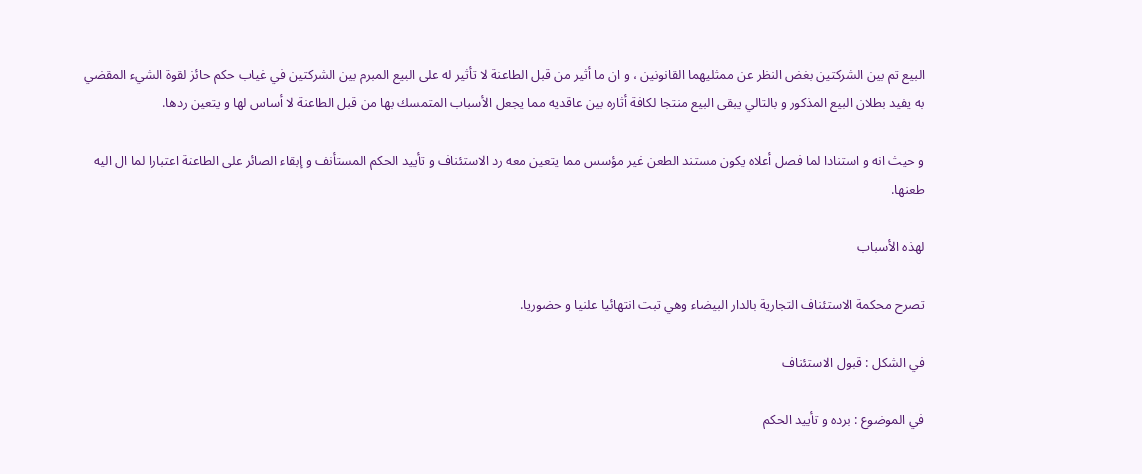البيع تم بين الشركتين بغض النظر عن ممثليهما القانونين ، و ان ما أثير من قبل الطاعنة لا تأثير له على البيع المبرم بين الشركتين في غياب حكم حائز لقوة الشيء المقضي به يفيد بطلان البيع المذكور و بالتالي يبقى البيع منتجا لكافة أثاره بين عاقديه مما يجعل الأسباب المتمسك بها من قبل الطاعنة لا أساس لها و يتعين ردها.

و حيث انه و استنادا لما فصل أعلاه يكون مستند الطعن غير مؤسس مما يتعين معه رد الاستئناف و تأييد الحكم المستأنف و إبقاء الصائر على الطاعنة اعتبارا لما ال اليه طعنها.

لهذه الأسباب

تصرح محكمة الاستئناف التجارية بالدار البيضاء وهي تبت انتهائيا علنيا و حضوريا.

في الشكل : قبول الاستئناف

في الموضوع : برده و تأييد الحكم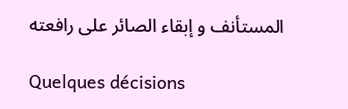المستأنف و إبقاء الصائر على رافعته

Quelques décisions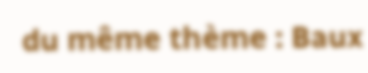du même thème : Baux